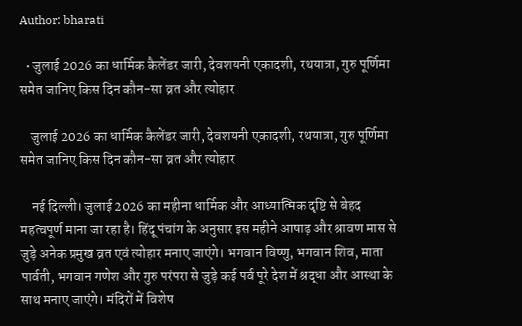Author: bharati

  • जुलाई 2026 का धार्मिक कैलेंडर जारी, देवशयनी एकादशी, रथयात्रा, गुरु पूर्णिमा समेत जानिए किस दिन कौन-सा व्रत और त्योहार

    जुलाई 2026 का धार्मिक कैलेंडर जारी, देवशयनी एकादशी, रथयात्रा, गुरु पूर्णिमा समेत जानिए किस दिन कौन-सा व्रत और त्योहार

    नई दिल्ली। जुलाई 2026 का महीना धार्मिक और आध्यात्मिक दृष्टि से बेहद महत्वपूर्ण माना जा रहा है। हिंदू पंचांग के अनुसार इस महीने आषाढ़ और श्रावण मास से जुड़े अनेक प्रमुख व्रत एवं त्योहार मनाए जाएंगे। भगवान विष्णु, भगवान शिव, माता पार्वती, भगवान गणेश और गुरु परंपरा से जुड़े कई पर्व पूरे देश में श्रद्धा और आस्था के साथ मनाए जाएंगे। मंदिरों में विशेष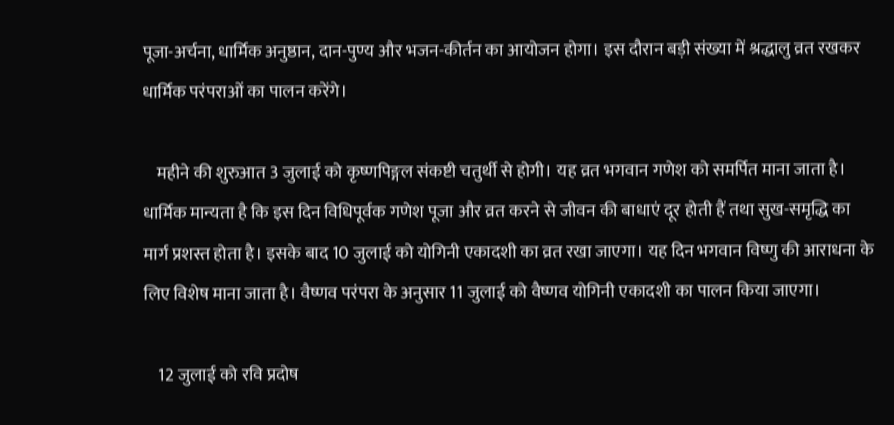पूजा-अर्चना, धार्मिक अनुष्ठान, दान-पुण्य और भजन-कीर्तन का आयोजन होगा। इस दौरान बड़ी संख्या में श्रद्धालु व्रत रखकर धार्मिक परंपराओं का पालन करेंगे।

    महीने की शुरुआत 3 जुलाई को कृष्णपिङ्गल संकष्टी चतुर्थी से होगी। यह व्रत भगवान गणेश को समर्पित माना जाता है। धार्मिक मान्यता है कि इस दिन विधिपूर्वक गणेश पूजा और व्रत करने से जीवन की बाधाएं दूर होती हैं तथा सुख-समृद्धि का मार्ग प्रशस्त होता है। इसके बाद 10 जुलाई को योगिनी एकादशी का व्रत रखा जाएगा। यह दिन भगवान विष्णु की आराधना के लिए विशेष माना जाता है। वैष्णव परंपरा के अनुसार 11 जुलाई को वैष्णव योगिनी एकादशी का पालन किया जाएगा।

    12 जुलाई को रवि प्रदोष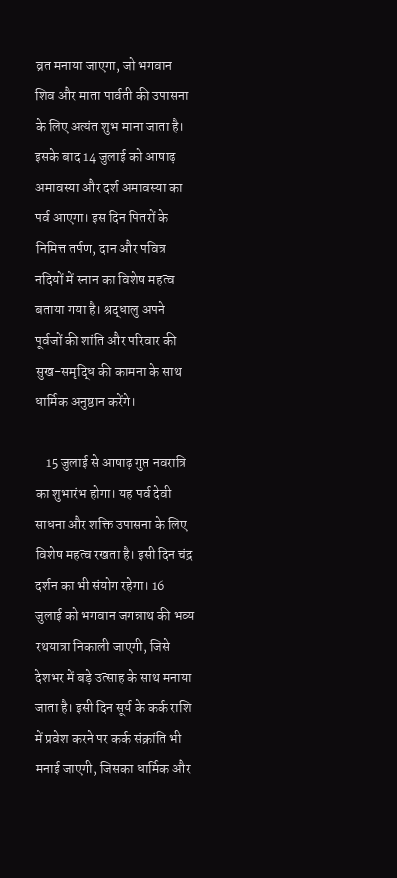व्रत मनाया जाएगा, जो भगवान शिव और माता पार्वती की उपासना के लिए अत्यंत शुभ माना जाता है। इसके बाद 14 जुलाई को आषाढ़ अमावस्या और दर्श अमावस्या का पर्व आएगा। इस दिन पितरों के निमित्त तर्पण, दान और पवित्र नदियों में स्नान का विशेष महत्व बताया गया है। श्रद्धालु अपने पूर्वजों की शांति और परिवार की सुख-समृद्धि की कामना के साथ धार्मिक अनुष्ठान करेंगे।

    15 जुलाई से आषाढ़ गुप्त नवरात्रि का शुभारंभ होगा। यह पर्व देवी साधना और शक्ति उपासना के लिए विशेष महत्व रखता है। इसी दिन चंद्र दर्शन का भी संयोग रहेगा। 16 जुलाई को भगवान जगन्नाथ की भव्य रथयात्रा निकाली जाएगी, जिसे देशभर में बड़े उत्साह के साथ मनाया जाता है। इसी दिन सूर्य के कर्क राशि में प्रवेश करने पर कर्क संक्रांति भी मनाई जाएगी, जिसका धार्मिक और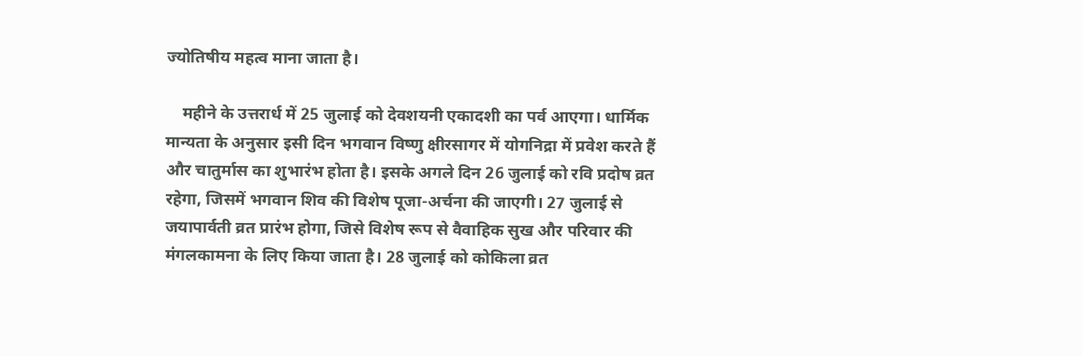ज्योतिषीय महत्व माना जाता है।

    महीने के उत्तरार्ध में 25 जुलाई को देवशयनी एकादशी का पर्व आएगा। धार्मिक मान्यता के अनुसार इसी दिन भगवान विष्णु क्षीरसागर में योगनिद्रा में प्रवेश करते हैं और चातुर्मास का शुभारंभ होता है। इसके अगले दिन 26 जुलाई को रवि प्रदोष व्रत रहेगा, जिसमें भगवान शिव की विशेष पूजा-अर्चना की जाएगी। 27 जुलाई से जयापार्वती व्रत प्रारंभ होगा, जिसे विशेष रूप से वैवाहिक सुख और परिवार की मंगलकामना के लिए किया जाता है। 28 जुलाई को कोकिला व्रत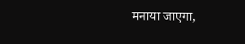मनाया जाएगा,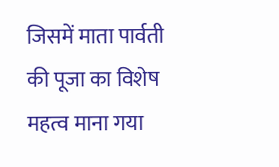जिसमें माता पार्वती की पूजा का विशेष महत्व माना गया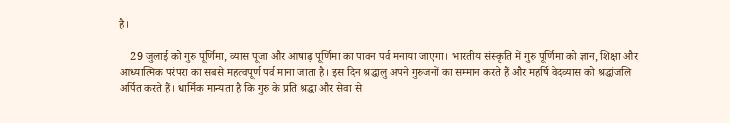है।

    29 जुलाई को गुरु पूर्णिमा, व्यास पूजा और आषाढ़ पूर्णिमा का पावन पर्व मनाया जाएगा। भारतीय संस्कृति में गुरु पूर्णिमा को ज्ञान, शिक्षा और आध्यात्मिक परंपरा का सबसे महत्वपूर्ण पर्व माना जाता है। इस दिन श्रद्धालु अपने गुरुजनों का सम्मान करते हैं और महर्षि वेदव्यास को श्रद्धांजलि अर्पित करते हैं। धार्मिक मान्यता है कि गुरु के प्रति श्रद्धा और सेवा से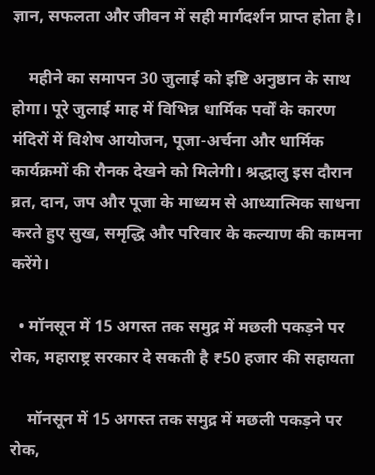ज्ञान, सफलता और जीवन में सही मार्गदर्शन प्राप्त होता है।

    महीने का समापन 30 जुलाई को इष्टि अनुष्ठान के साथ होगा। पूरे जुलाई माह में विभिन्न धार्मिक पर्वों के कारण मंदिरों में विशेष आयोजन, पूजा-अर्चना और धार्मिक कार्यक्रमों की रौनक देखने को मिलेगी। श्रद्धालु इस दौरान व्रत, दान, जप और पूजा के माध्यम से आध्यात्मिक साधना करते हुए सुख, समृद्धि और परिवार के कल्याण की कामना करेंगे।

  • मॉनसून में 15 अगस्त तक समुद्र में मछली पकड़ने पर रोक, महाराष्ट्र सरकार दे सकती है ₹50 हजार की सहायता

    मॉनसून में 15 अगस्त तक समुद्र में मछली पकड़ने पर रोक,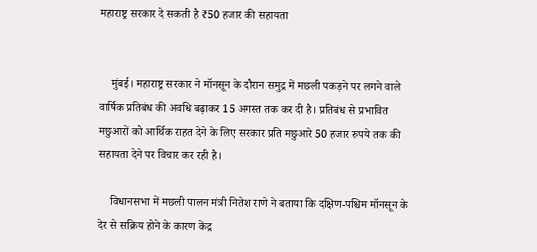महाराष्ट्र सरकार दे सकती है ₹50 हजार की सहायता


    मुंबई। महाराष्ट्र सरकार ने मॉनसून के दौरान समुद्र में मछली पकड़ने पर लगने वाले वार्षिक प्रतिबंध की अवधि बढ़ाकर 15 अगस्त तक कर दी है। प्रतिबंध से प्रभावित मछुआरों को आर्थिक राहत देने के लिए सरकार प्रति मछुआरे 50 हजार रुपये तक की सहायता देने पर विचार कर रही है।

    विधानसभा में मछली पालन मंत्री नितेश राणे ने बताया कि दक्षिण-पश्चिम मॉनसून के देर से सक्रिय होने के कारण केंद्र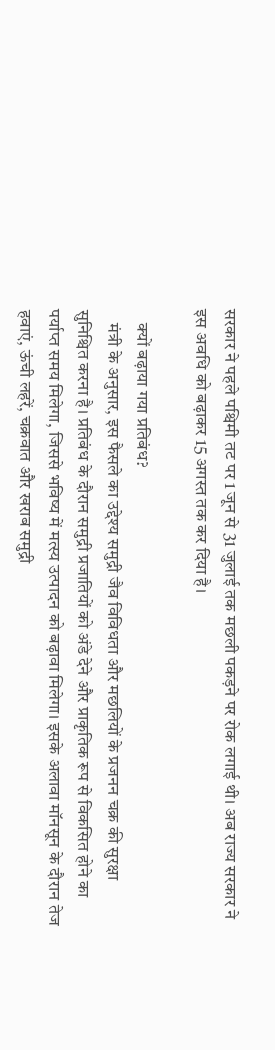सरकार ने पहले पश्चिमी तट पर 1 जून से 31 जुलाई तक मछली पकड़ने पर रोक लगाई थी। अब राज्य सरकार ने इस अवधि को बढ़ाकर 15 अगस्त तक कर दिया है।

    क्यों बढ़ाया गया प्रतिबंध?
    मंत्री के अनुसार, इस फैसले का उद्देश्य समुद्री जैव विविधता और मछलियों के प्रजनन चक्र की सुरक्षा सुनिश्चित करना है। प्रतिबंध के दौरान समुद्री प्रजातियों को अंडे देने और प्राकृतिक रूप से विकसित होने का पर्याप्त समय मिलेगा, जिससे भविष्य में मत्स्य उत्पादन को बढ़ावा मिलेगा। इसके अलावा मॉनसून के दौरान तेज हवाएं, ऊंची लहरें, चक्रवात और खराब समुद्री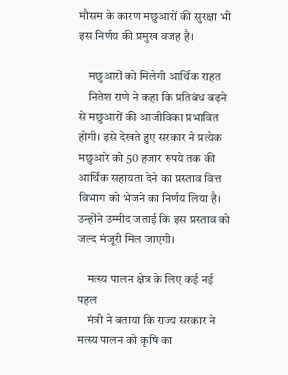मौसम के कारण मछुआरों की सुरक्षा भी इस निर्णय की प्रमुख वजह है।

    मछुआरों को मिलेगी आर्थिक राहत
    नितेश राणे ने कहा कि प्रतिबंध बढ़ने से मछुआरों की आजीविका प्रभावित होगी। इसे देखते हुए सरकार ने प्रत्येक मछुआरे को 50 हजार रुपये तक की आर्थिक सहायता देने का प्रस्ताव वित्त विभाग को भेजने का निर्णय लिया है। उन्होंने उम्मीद जताई कि इस प्रस्ताव को जल्द मंजूरी मिल जाएगी।

    मत्स्य पालन क्षेत्र के लिए कई नई पहल
    मंत्री ने बताया कि राज्य सरकार ने मत्स्य पालन को कृषि का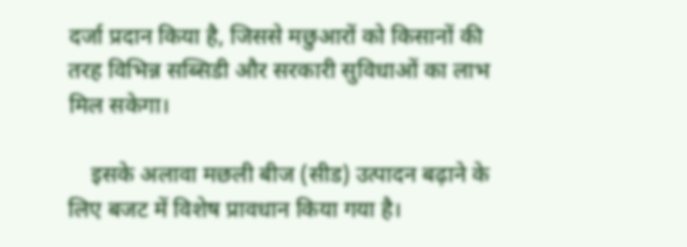दर्जा प्रदान किया है, जिससे मछुआरों को किसानों की तरह विभिन्न सब्सिडी और सरकारी सुविधाओं का लाभ मिल सकेगा।

    इसके अलावा मछली बीज (सीड) उत्पादन बढ़ाने के लिए बजट में विशेष प्रावधान किया गया है।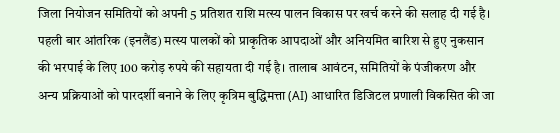जिला नियोजन समितियों को अपनी 5 प्रतिशत राशि मत्स्य पालन विकास पर खर्च करने की सलाह दी गई है। पहली बार आंतरिक (इनलैंड) मत्स्य पालकों को प्राकृतिक आपदाओं और अनियमित बारिश से हुए नुकसान की भरपाई के लिए 100 करोड़ रुपये की सहायता दी गई है। तालाब आवंटन, समितियों के पंजीकरण और अन्य प्रक्रियाओं को पारदर्शी बनाने के लिए कृत्रिम बुद्धिमत्ता (AI) आधारित डिजिटल प्रणाली विकसित की जा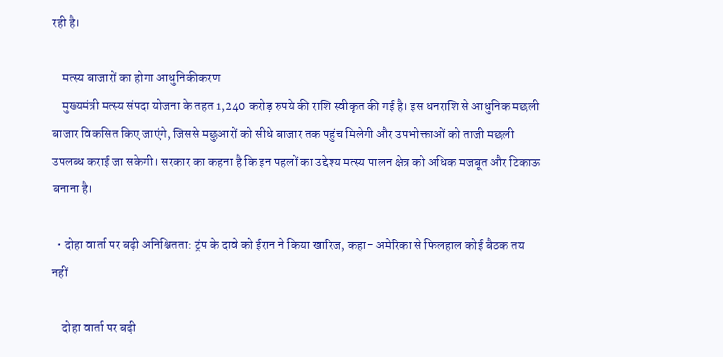रही है।

    मत्स्य बाजारों का होगा आधुनिकीकरण
    मुख्यमंत्री मत्स्य संपदा योजना के तहत 1,240 करोड़ रुपये की राशि स्वीकृत की गई है। इस धनराशि से आधुनिक मछली बाजार विकसित किए जाएंगे, जिससे मछुआरों को सीधे बाजार तक पहुंच मिलेगी और उपभोक्ताओं को ताजी मछली उपलब्ध कराई जा सकेगी। सरकार का कहना है कि इन पहलों का उद्देश्य मत्स्य पालन क्षेत्र को अधिक मजबूत और टिकाऊ बनाना है।

  • दोहा वार्ता पर बढ़ी अनिश्चितता: ट्रंप के दावे को ईरान ने किया खारिज, कहा- अमेरिका से फिलहाल कोई बैठक तय नहीं

    दोहा वार्ता पर बढ़ी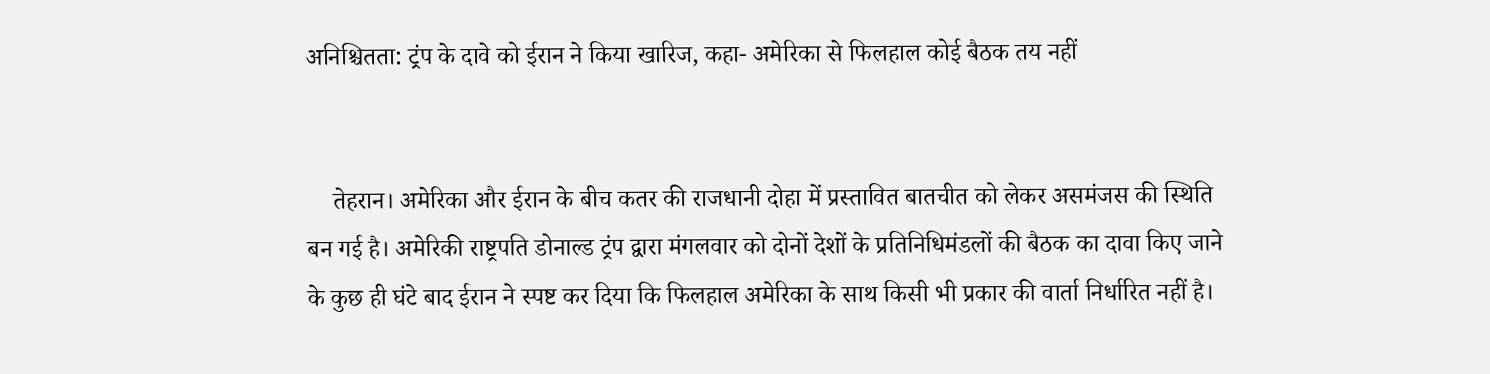अनिश्चितता: ट्रंप के दावे को ईरान ने किया खारिज, कहा- अमेरिका से फिलहाल कोई बैठक तय नहीं


    तेहरान। अमेरिका और ईरान के बीच कतर की राजधानी दोहा में प्रस्तावित बातचीत को लेकर असमंजस की स्थिति बन गई है। अमेरिकी राष्ट्रपति डोनाल्ड ट्रंप द्वारा मंगलवार को दोनों देशों के प्रतिनिधिमंडलों की बैठक का दावा किए जाने के कुछ ही घंटे बाद ईरान ने स्पष्ट कर दिया कि फिलहाल अमेरिका के साथ किसी भी प्रकार की वार्ता निर्धारित नहीं है।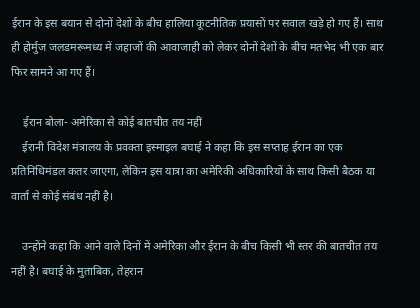ईरान के इस बयान से दोनों देशों के बीच हालिया कूटनीतिक प्रयासों पर सवाल खड़े हो गए हैं। साथ ही होर्मुज जलडमरूमध्य में जहाजों की आवाजाही को लेकर दोनों देशों के बीच मतभेद भी एक बार फिर सामने आ गए हैं।

    ईरान बोला- अमेरिका से कोई बातचीत तय नहीं
    ईरानी विदेश मंत्रालय के प्रवक्ता इस्माइल बघाई ने कहा कि इस सप्ताह ईरान का एक प्रतिनिधिमंडल कतर जाएगा, लेकिन इस यात्रा का अमेरिकी अधिकारियों के साथ किसी बैठक या वार्ता से कोई संबंध नहीं है।

    उन्होंने कहा कि आने वाले दिनों में अमेरिका और ईरान के बीच किसी भी स्तर की बातचीत तय नहीं है। बघाई के मुताबिक, तेहरान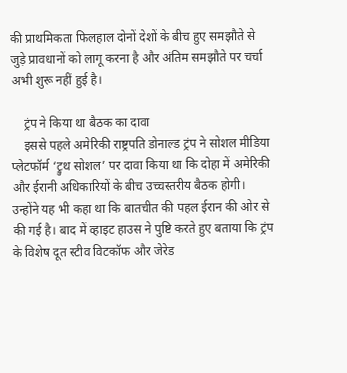की प्राथमिकता फिलहाल दोनों देशों के बीच हुए समझौते से जुड़े प्रावधानों को लागू करना है और अंतिम समझौते पर चर्चा अभी शुरू नहीं हुई है।

    ट्रंप ने किया था बैठक का दावा
    इससे पहले अमेरिकी राष्ट्रपति डोनाल्ड ट्रंप ने सोशल मीडिया प्लेटफॉर्म ‘ट्रुथ सोशल’ पर दावा किया था कि दोहा में अमेरिकी और ईरानी अधिकारियों के बीच उच्चस्तरीय बैठक होगी। उन्होंने यह भी कहा था कि बातचीत की पहल ईरान की ओर से की गई है। बाद में व्हाइट हाउस ने पुष्टि करते हुए बताया कि ट्रंप के विशेष दूत स्टीव विटकॉफ और जेरेड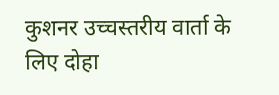कुशनर उच्चस्तरीय वार्ता के लिए दोहा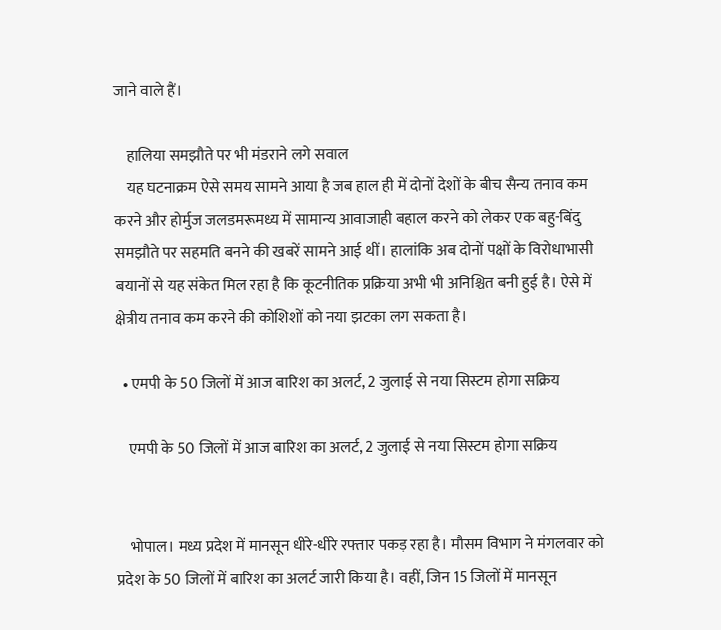जाने वाले हैं।

    हालिया समझौते पर भी मंडराने लगे सवाल
    यह घटनाक्रम ऐसे समय सामने आया है जब हाल ही में दोनों देशों के बीच सैन्य तनाव कम करने और होर्मुज जलडमरूमध्य में सामान्य आवाजाही बहाल करने को लेकर एक बहु-बिंदु समझौते पर सहमति बनने की खबरें सामने आई थीं। हालांकि अब दोनों पक्षों के विरोधाभासी बयानों से यह संकेत मिल रहा है कि कूटनीतिक प्रक्रिया अभी भी अनिश्चित बनी हुई है। ऐसे में क्षेत्रीय तनाव कम करने की कोशिशों को नया झटका लग सकता है।

  • एमपी के 50 जिलों में आज बारिश का अलर्ट, 2 जुलाई से नया सिस्टम होगा सक्रिय

    एमपी के 50 जिलों में आज बारिश का अलर्ट, 2 जुलाई से नया सिस्टम होगा सक्रिय


    भोपाल। मध्य प्रदेश में मानसून धीरे-धीरे रफ्तार पकड़ रहा है। मौसम विभाग ने मंगलवार को प्रदेश के 50 जिलों में बारिश का अलर्ट जारी किया है। वहीं, जिन 15 जिलों में मानसून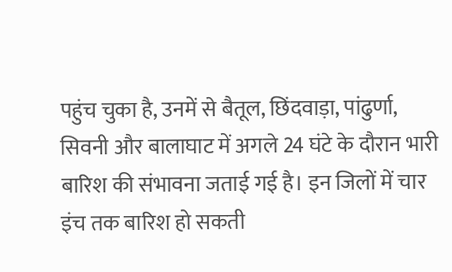पहुंच चुका है, उनमें से बैतूल, छिंदवाड़ा, पांढुर्णा, सिवनी और बालाघाट में अगले 24 घंटे के दौरान भारी बारिश की संभावना जताई गई है। इन जिलों में चार इंच तक बारिश हो सकती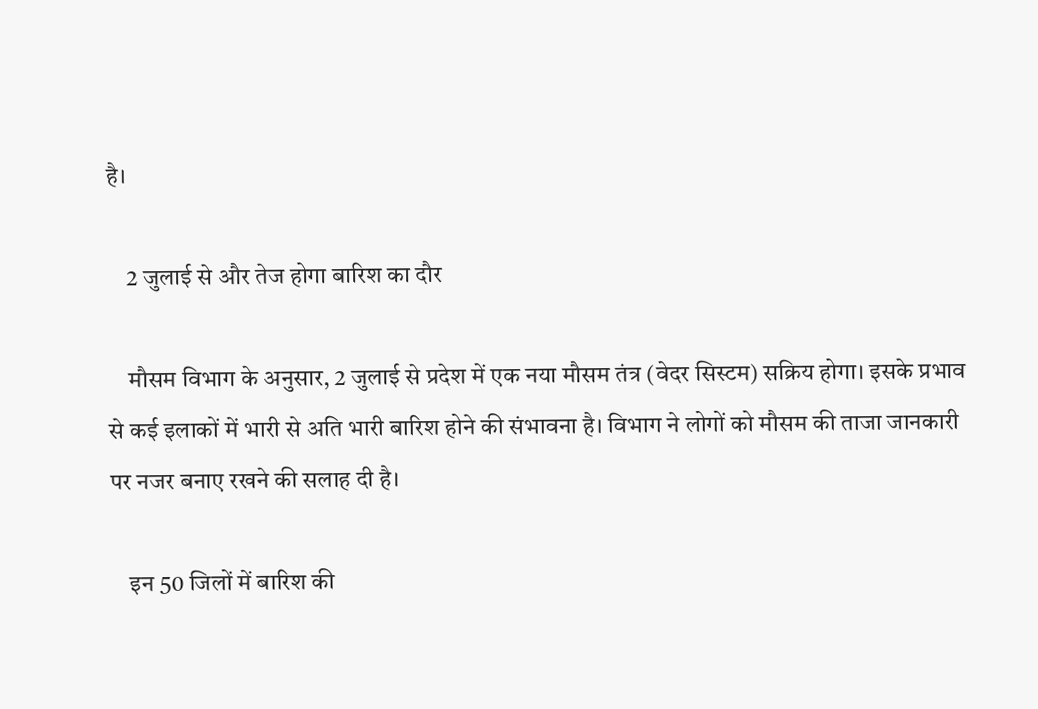है।

    2 जुलाई से और तेज होगा बारिश का दौर

    मौसम विभाग के अनुसार, 2 जुलाई से प्रदेश में एक नया मौसम तंत्र (वेदर सिस्टम) सक्रिय होगा। इसके प्रभाव से कई इलाकों में भारी से अति भारी बारिश होने की संभावना है। विभाग ने लोगों को मौसम की ताजा जानकारी पर नजर बनाए रखने की सलाह दी है।

    इन 50 जिलों में बारिश की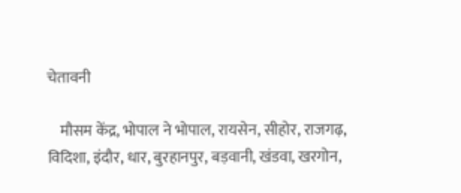चेतावनी

    मौसम केंद्र, भोपाल ने भोपाल, रायसेन, सीहोर, राजगढ़, विदिशा, इंदौर, धार, बुरहानपुर, बड़वानी, खंडवा, खरगोन,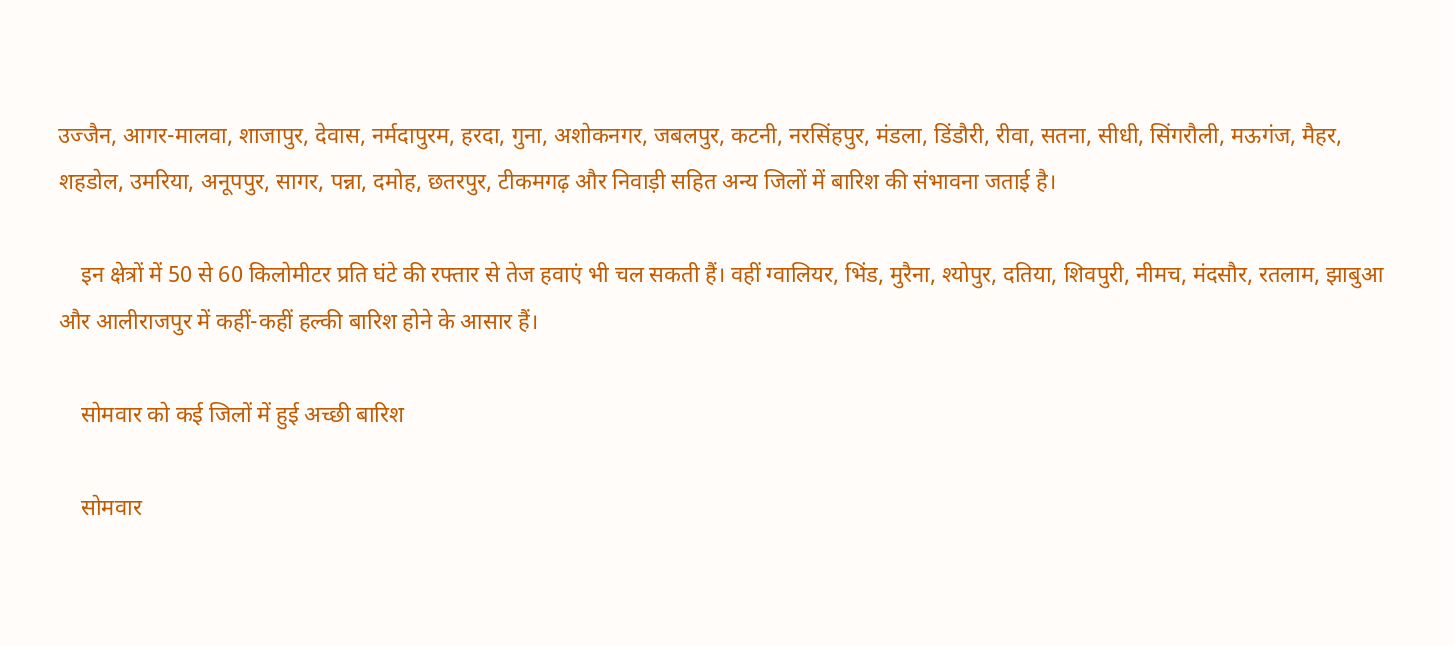उज्जैन, आगर-मालवा, शाजापुर, देवास, नर्मदापुरम, हरदा, गुना, अशोकनगर, जबलपुर, कटनी, नरसिंहपुर, मंडला, डिंडौरी, रीवा, सतना, सीधी, सिंगरौली, मऊगंज, मैहर, शहडोल, उमरिया, अनूपपुर, सागर, पन्ना, दमोह, छतरपुर, टीकमगढ़ और निवाड़ी सहित अन्य जिलों में बारिश की संभावना जताई है।

    इन क्षेत्रों में 50 से 60 किलोमीटर प्रति घंटे की रफ्तार से तेज हवाएं भी चल सकती हैं। वहीं ग्वालियर, भिंड, मुरैना, श्योपुर, दतिया, शिवपुरी, नीमच, मंदसौर, रतलाम, झाबुआ और आलीराजपुर में कहीं-कहीं हल्की बारिश होने के आसार हैं।

    सोमवार को कई जिलों में हुई अच्छी बारिश

    सोमवार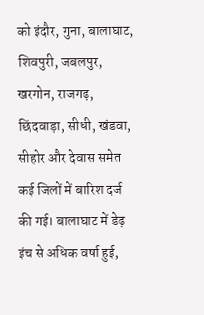को इंदौर, गुना, बालाघाट, शिवपुरी, जबलपुर, खरगोन, राजगढ़, छिंदवाड़ा, सीधी, खंडवा, सीहोर और देवास समेत कई जिलों में बारिश दर्ज की गई। बालाघाट में डेढ़ इंच से अधिक वर्षा हुई,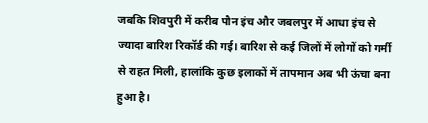जबकि शिवपुरी में करीब पौन इंच और जबलपुर में आधा इंच से ज्यादा बारिश रिकॉर्ड की गई। बारिश से कई जिलों में लोगों को गर्मी से राहत मिली, हालांकि कुछ इलाकों में तापमान अब भी ऊंचा बना हुआ है।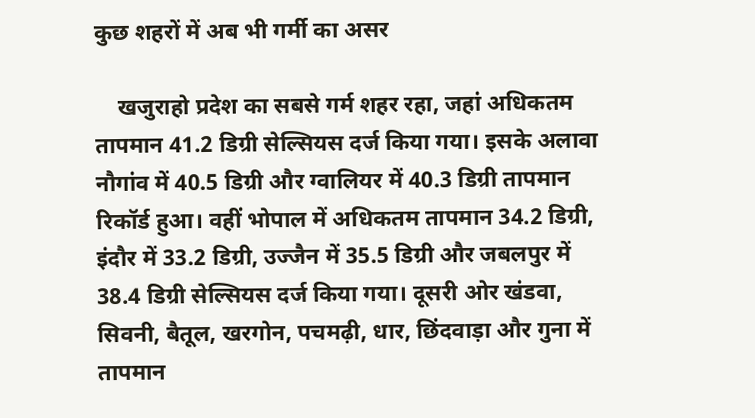कुछ शहरों में अब भी गर्मी का असर

    खजुराहो प्रदेश का सबसे गर्म शहर रहा, जहां अधिकतम तापमान 41.2 डिग्री सेल्सियस दर्ज किया गया। इसके अलावा नौगांव में 40.5 डिग्री और ग्वालियर में 40.3 डिग्री तापमान रिकॉर्ड हुआ। वहीं भोपाल में अधिकतम तापमान 34.2 डिग्री, इंदौर में 33.2 डिग्री, उज्जैन में 35.5 डिग्री और जबलपुर में 38.4 डिग्री सेल्सियस दर्ज किया गया। दूसरी ओर खंडवा, सिवनी, बैतूल, खरगोन, पचमढ़ी, धार, छिंदवाड़ा और गुना में तापमान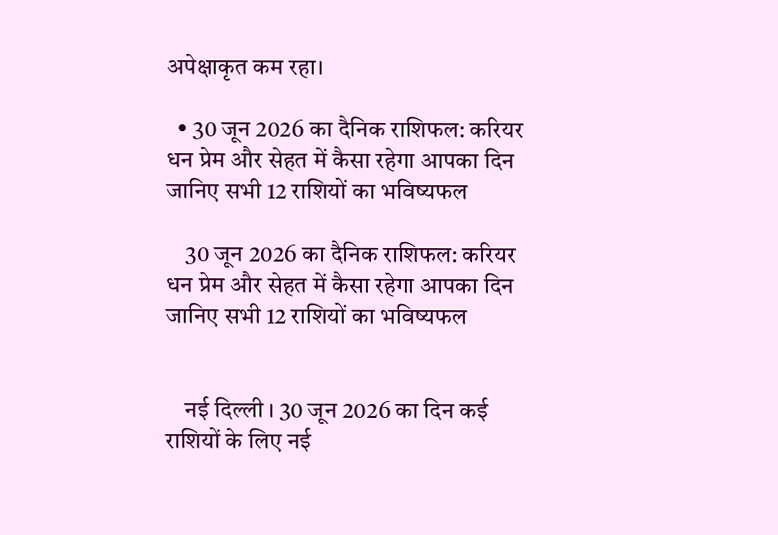अपेक्षाकृत कम रहा।

  • 30 जून 2026 का दैनिक राशिफल: करियर धन प्रेम और सेहत में कैसा रहेगा आपका दिन जानिए सभी 12 राशियों का भविष्यफल

    30 जून 2026 का दैनिक राशिफल: करियर धन प्रेम और सेहत में कैसा रहेगा आपका दिन जानिए सभी 12 राशियों का भविष्यफल


    नई दिल्ली । 30 जून 2026 का दिन कई राशियों के लिए नई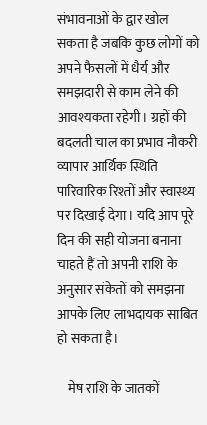संभावनाओं के द्वार खोल सकता है जबकि कुछ लोगों को अपने फैसलों में धैर्य और समझदारी से काम लेने की आवश्यकता रहेगी। ग्रहों की बदलती चाल का प्रभाव नौकरी व्यापार आर्थिक स्थिति पारिवारिक रिश्तों और स्वास्थ्य पर दिखाई देगा। यदि आप पूरे दिन की सही योजना बनाना चाहते हैं तो अपनी राशि के अनुसार संकेतों को समझना आपके लिए लाभदायक साबित हो सकता है।

    मेष राशि के जातकों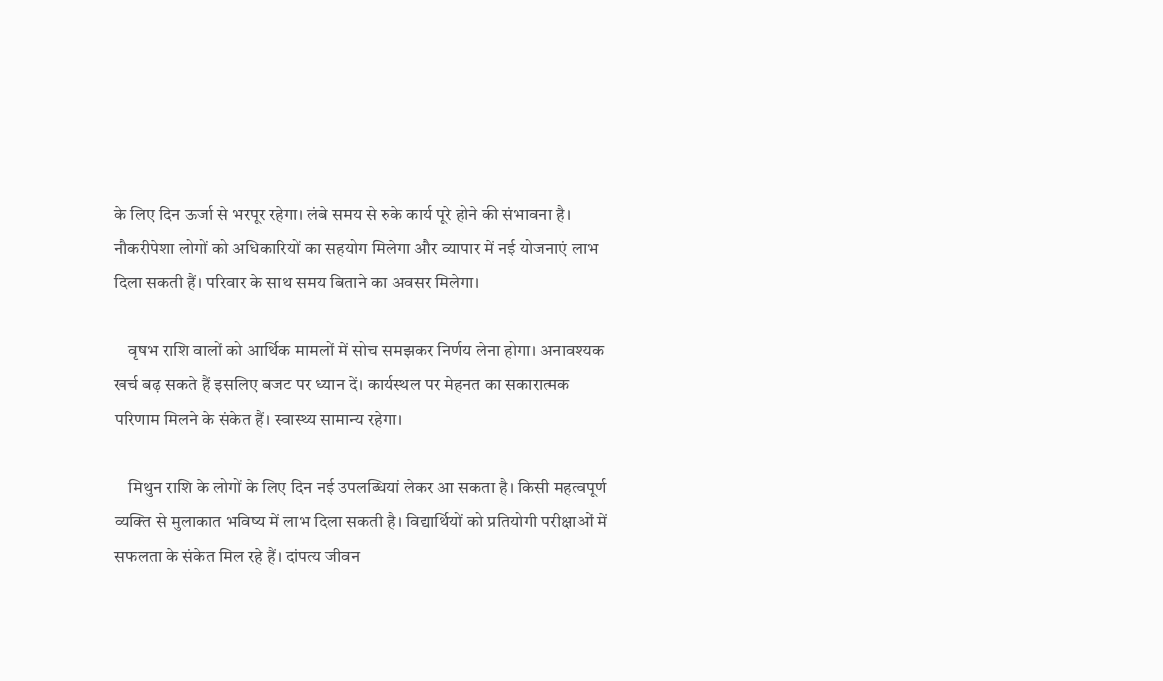के लिए दिन ऊर्जा से भरपूर रहेगा। लंबे समय से रुके कार्य पूरे होने की संभावना है। नौकरीपेशा लोगों को अधिकारियों का सहयोग मिलेगा और व्यापार में नई योजनाएं लाभ दिला सकती हैं। परिवार के साथ समय बिताने का अवसर मिलेगा।

    वृषभ राशि वालों को आर्थिक मामलों में सोच समझकर निर्णय लेना होगा। अनावश्यक खर्च बढ़ सकते हैं इसलिए बजट पर ध्यान दें। कार्यस्थल पर मेहनत का सकारात्मक परिणाम मिलने के संकेत हैं। स्वास्थ्य सामान्य रहेगा।

    मिथुन राशि के लोगों के लिए दिन नई उपलब्धियां लेकर आ सकता है। किसी महत्वपूर्ण व्यक्ति से मुलाकात भविष्य में लाभ दिला सकती है। विद्यार्थियों को प्रतियोगी परीक्षाओं में सफलता के संकेत मिल रहे हैं। दांपत्य जीवन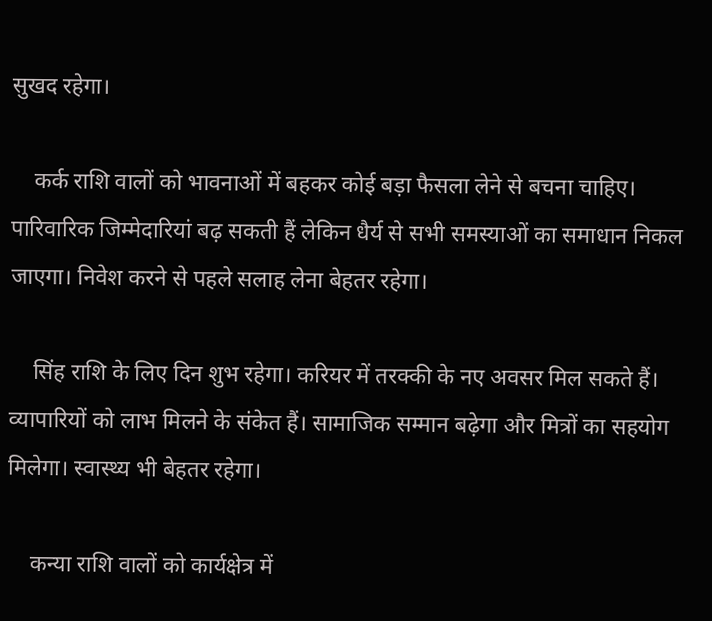सुखद रहेगा।

    कर्क राशि वालों को भावनाओं में बहकर कोई बड़ा फैसला लेने से बचना चाहिए। पारिवारिक जिम्मेदारियां बढ़ सकती हैं लेकिन धैर्य से सभी समस्याओं का समाधान निकल जाएगा। निवेश करने से पहले सलाह लेना बेहतर रहेगा।

    सिंह राशि के लिए दिन शुभ रहेगा। करियर में तरक्की के नए अवसर मिल सकते हैं। व्यापारियों को लाभ मिलने के संकेत हैं। सामाजिक सम्मान बढ़ेगा और मित्रों का सहयोग मिलेगा। स्वास्थ्य भी बेहतर रहेगा।

    कन्या राशि वालों को कार्यक्षेत्र में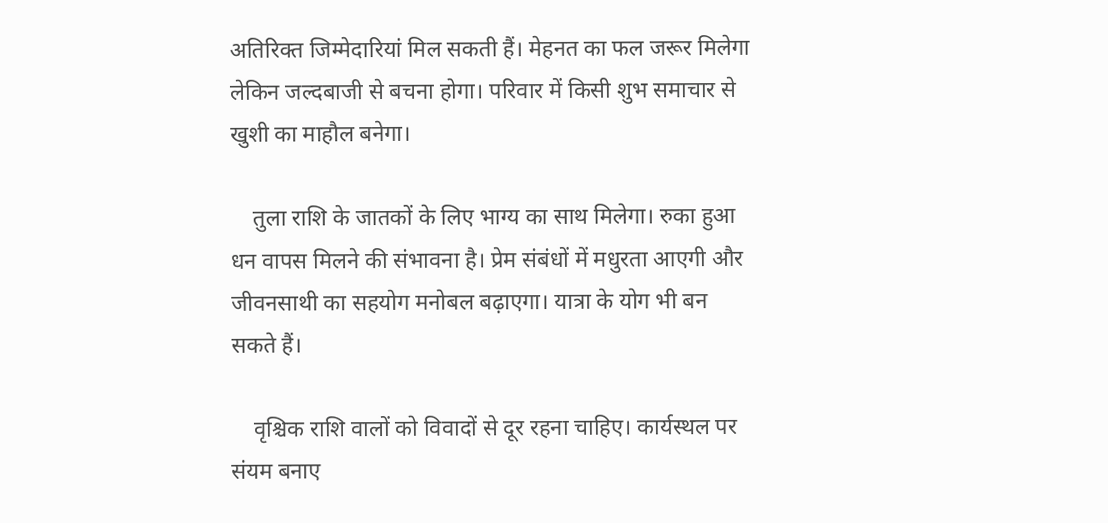अतिरिक्त जिम्मेदारियां मिल सकती हैं। मेहनत का फल जरूर मिलेगा लेकिन जल्दबाजी से बचना होगा। परिवार में किसी शुभ समाचार से खुशी का माहौल बनेगा।

    तुला राशि के जातकों के लिए भाग्य का साथ मिलेगा। रुका हुआ धन वापस मिलने की संभावना है। प्रेम संबंधों में मधुरता आएगी और जीवनसाथी का सहयोग मनोबल बढ़ाएगा। यात्रा के योग भी बन सकते हैं।

    वृश्चिक राशि वालों को विवादों से दूर रहना चाहिए। कार्यस्थल पर संयम बनाए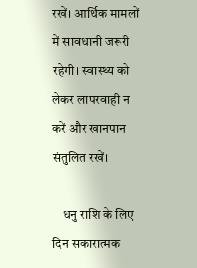रखें। आर्थिक मामलों में सावधानी जरूरी रहेगी। स्वास्थ्य को लेकर लापरवाही न करें और खानपान संतुलित रखें।

    धनु राशि के लिए दिन सकारात्मक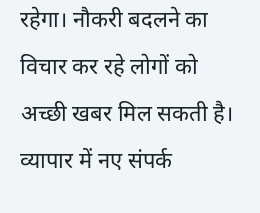रहेगा। नौकरी बदलने का विचार कर रहे लोगों को अच्छी खबर मिल सकती है। व्यापार में नए संपर्क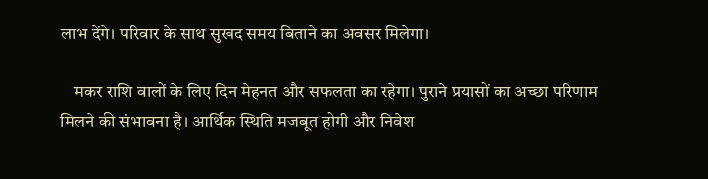लाभ देंगे। परिवार के साथ सुखद समय बिताने का अवसर मिलेगा।

    मकर राशि वालों के लिए दिन मेहनत और सफलता का रहेगा। पुराने प्रयासों का अच्छा परिणाम मिलने की संभावना है। आर्थिक स्थिति मजबूत होगी और निवेश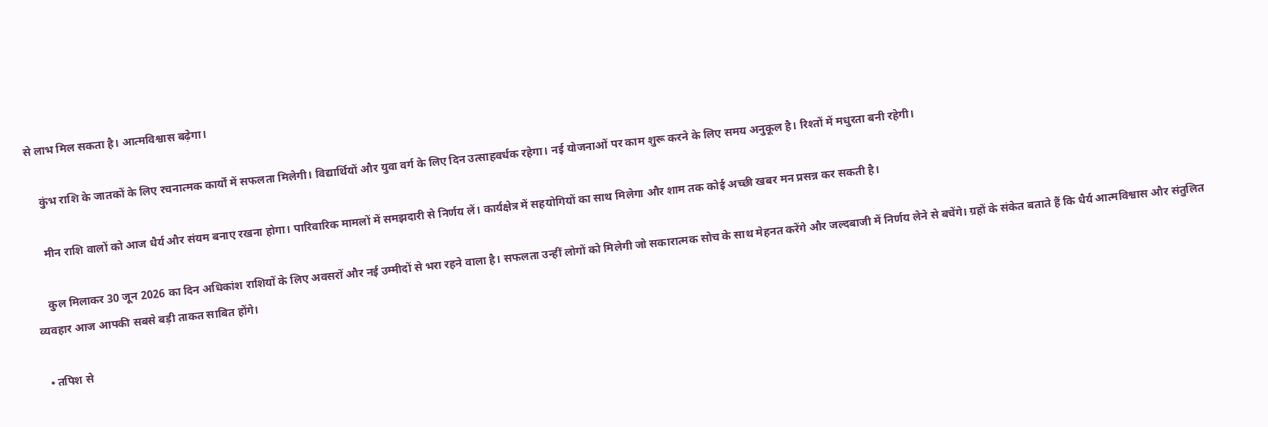से लाभ मिल सकता है। आत्मविश्वास बढ़ेगा।

    कुंभ राशि के जातकों के लिए रचनात्मक कार्यों में सफलता मिलेगी। विद्यार्थियों और युवा वर्ग के लिए दिन उत्साहवर्धक रहेगा। नई योजनाओं पर काम शुरू करने के लिए समय अनुकूल है। रिश्तों में मधुरता बनी रहेगी।

    मीन राशि वालों को आज धैर्य और संयम बनाए रखना होगा। पारिवारिक मामलों में समझदारी से निर्णय लें। कार्यक्षेत्र में सहयोगियों का साथ मिलेगा और शाम तक कोई अच्छी खबर मन प्रसन्न कर सकती है।

    कुल मिलाकर 30 जून 2026 का दिन अधिकांश राशियों के लिए अवसरों और नई उम्मीदों से भरा रहने वाला है। सफलता उन्हीं लोगों को मिलेगी जो सकारात्मक सोच के साथ मेहनत करेंगे और जल्दबाजी में निर्णय लेने से बचेंगे। ग्रहों के संकेत बताते हैं कि धैर्य आत्मविश्वास और संतुलित व्यवहार आज आपकी सबसे बड़ी ताकत साबित होंगे।

  • तपिश से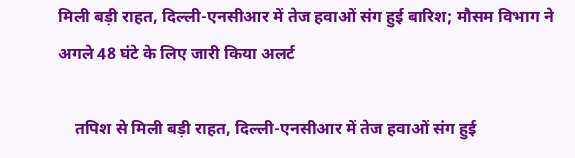मिली बड़ी राहत, दिल्ली-एनसीआर में तेज हवाओं संग हुई बारिश; मौसम विभाग ने अगले 48 घंटे के लिए जारी किया अलर्ट

    तपिश से मिली बड़ी राहत, दिल्ली-एनसीआर में तेज हवाओं संग हुई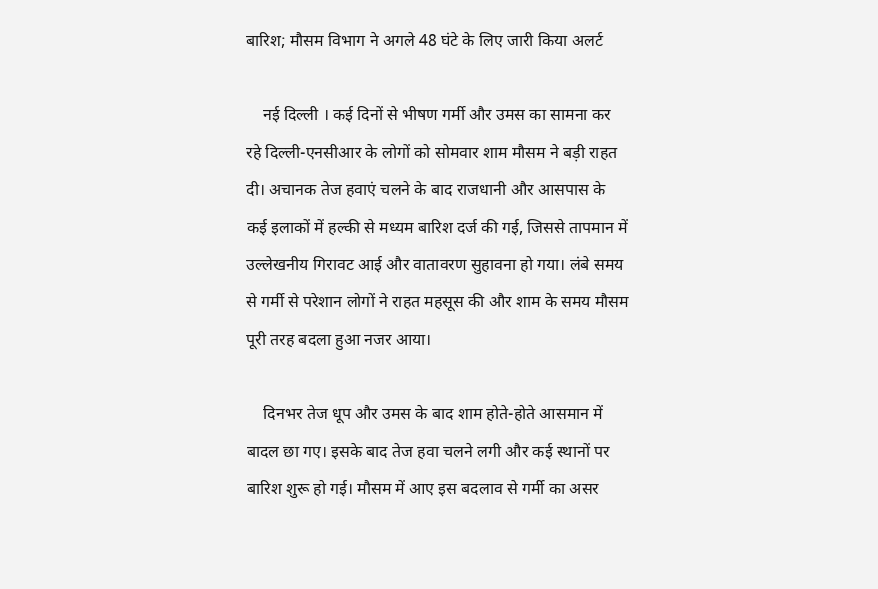बारिश; मौसम विभाग ने अगले 48 घंटे के लिए जारी किया अलर्ट

    नई दिल्ली । कई दिनों से भीषण गर्मी और उमस का सामना कर रहे दिल्ली-एनसीआर के लोगों को सोमवार शाम मौसम ने बड़ी राहत दी। अचानक तेज हवाएं चलने के बाद राजधानी और आसपास के कई इलाकों में हल्की से मध्यम बारिश दर्ज की गई, जिससे तापमान में उल्लेखनीय गिरावट आई और वातावरण सुहावना हो गया। लंबे समय से गर्मी से परेशान लोगों ने राहत महसूस की और शाम के समय मौसम पूरी तरह बदला हुआ नजर आया।

    दिनभर तेज धूप और उमस के बाद शाम होते-होते आसमान में बादल छा गए। इसके बाद तेज हवा चलने लगी और कई स्थानों पर बारिश शुरू हो गई। मौसम में आए इस बदलाव से गर्मी का असर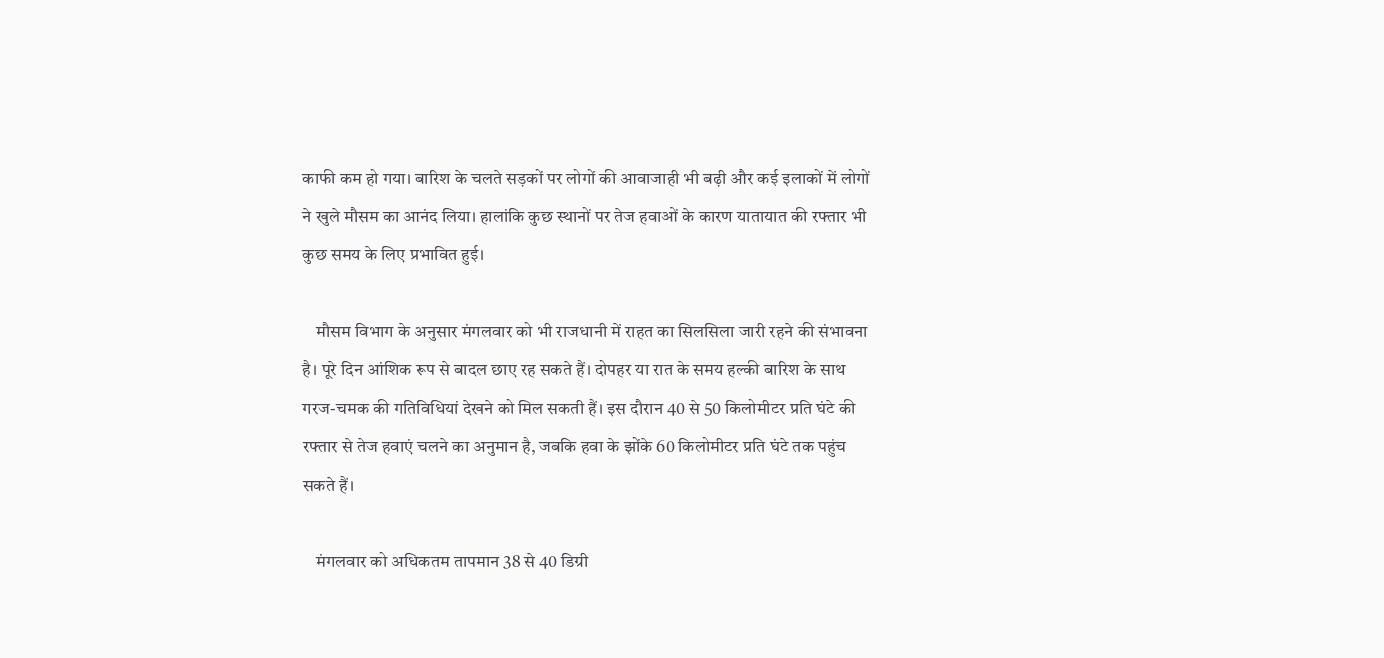काफी कम हो गया। बारिश के चलते सड़कों पर लोगों की आवाजाही भी बढ़ी और कई इलाकों में लोगों ने खुले मौसम का आनंद लिया। हालांकि कुछ स्थानों पर तेज हवाओं के कारण यातायात की रफ्तार भी कुछ समय के लिए प्रभावित हुई।

    मौसम विभाग के अनुसार मंगलवार को भी राजधानी में राहत का सिलसिला जारी रहने की संभावना है। पूरे दिन आंशिक रूप से बादल छाए रह सकते हैं। दोपहर या रात के समय हल्की बारिश के साथ गरज-चमक की गतिविधियां देखने को मिल सकती हैं। इस दौरान 40 से 50 किलोमीटर प्रति घंटे की रफ्तार से तेज हवाएं चलने का अनुमान है, जबकि हवा के झोंके 60 किलोमीटर प्रति घंटे तक पहुंच सकते हैं।

    मंगलवार को अधिकतम तापमान 38 से 40 डिग्री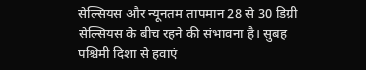सेल्सियस और न्यूनतम तापमान 28 से 30 डिग्री सेल्सियस के बीच रहने की संभावना है। सुबह पश्चिमी दिशा से हवाएं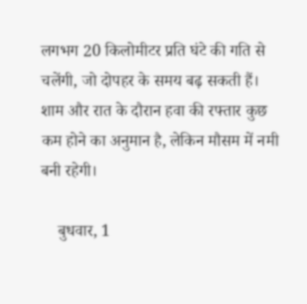लगभग 20 किलोमीटर प्रति घंटे की गति से चलेंगी, जो दोपहर के समय बढ़ सकती हैं। शाम और रात के दौरान हवा की रफ्तार कुछ कम होने का अनुमान है, लेकिन मौसम में नमी बनी रहेगी।

    बुधवार, 1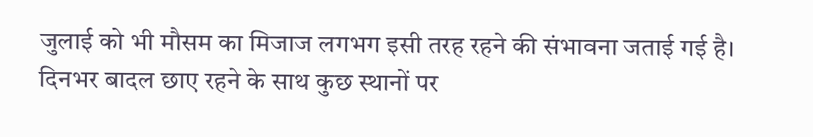जुलाई को भी मौसम का मिजाज लगभग इसी तरह रहने की संभावना जताई गई है। दिनभर बादल छाए रहने के साथ कुछ स्थानों पर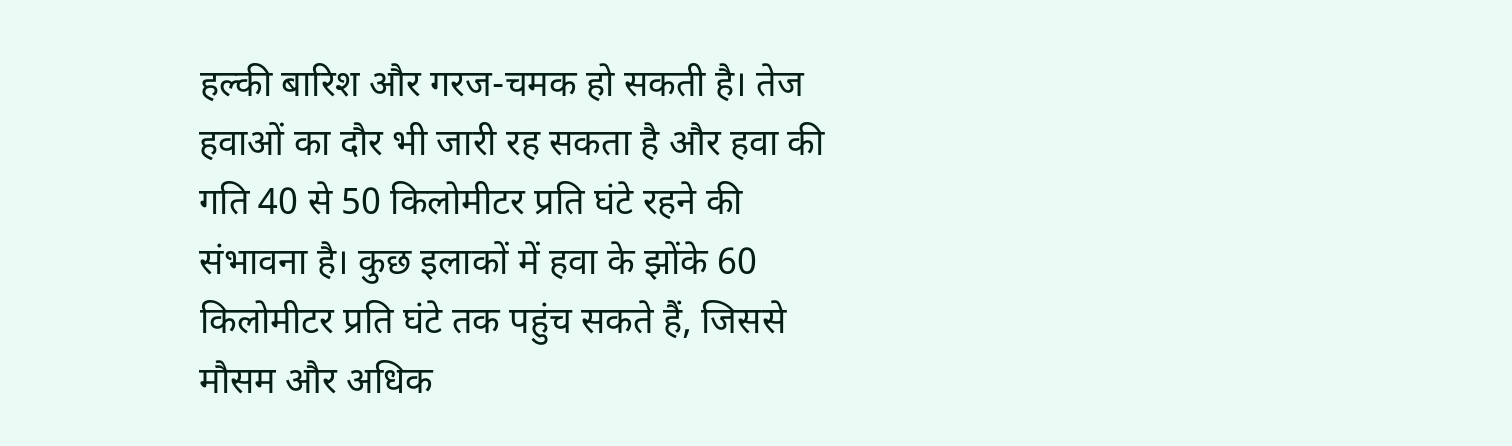हल्की बारिश और गरज-चमक हो सकती है। तेज हवाओं का दौर भी जारी रह सकता है और हवा की गति 40 से 50 किलोमीटर प्रति घंटे रहने की संभावना है। कुछ इलाकों में हवा के झोंके 60 किलोमीटर प्रति घंटे तक पहुंच सकते हैं, जिससे मौसम और अधिक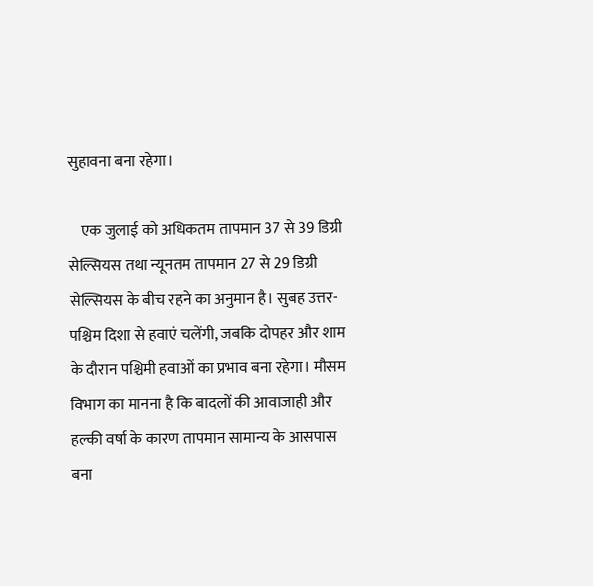सुहावना बना रहेगा।

    एक जुलाई को अधिकतम तापमान 37 से 39 डिग्री सेल्सियस तथा न्यूनतम तापमान 27 से 29 डिग्री सेल्सियस के बीच रहने का अनुमान है। सुबह उत्तर-पश्चिम दिशा से हवाएं चलेंगी, जबकि दोपहर और शाम के दौरान पश्चिमी हवाओं का प्रभाव बना रहेगा। मौसम विभाग का मानना है कि बादलों की आवाजाही और हल्की वर्षा के कारण तापमान सामान्य के आसपास बना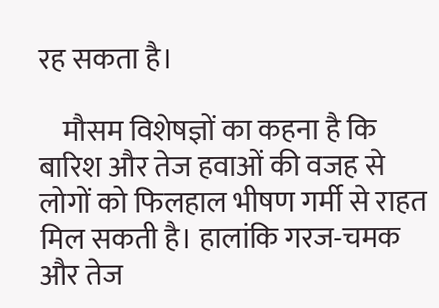रह सकता है।

    मौसम विशेषज्ञों का कहना है कि बारिश और तेज हवाओं की वजह से लोगों को फिलहाल भीषण गर्मी से राहत मिल सकती है। हालांकि गरज-चमक और तेज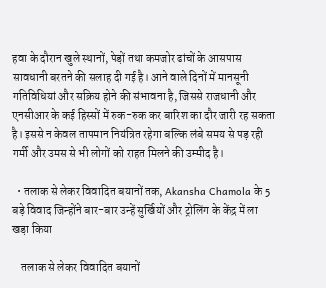हवा के दौरान खुले स्थानों, पेड़ों तथा कमजोर ढांचों के आसपास सावधानी बरतने की सलाह दी गई है। आने वाले दिनों में मानसूनी गतिविधियां और सक्रिय होने की संभावना है, जिससे राजधानी और एनसीआर के कई हिस्सों में रुक-रुक कर बारिश का दौर जारी रह सकता है। इससे न केवल तापमान नियंत्रित रहेगा बल्कि लंबे समय से पड़ रही गर्मी और उमस से भी लोगों को राहत मिलने की उम्मीद है।

  • तलाक से लेकर विवादित बयानों तक, Akansha Chamola के 5 बड़े विवाद जिन्होंने बार-बार उन्हें सुर्खियों और ट्रोलिंग के केंद्र में ला खड़ा किया

    तलाक से लेकर विवादित बयानों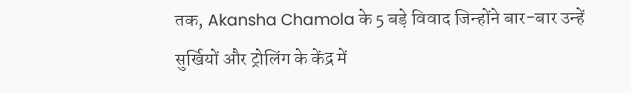तक, Akansha Chamola के 5 बड़े विवाद जिन्होंने बार-बार उन्हें सुर्खियों और ट्रोलिंग के केंद्र में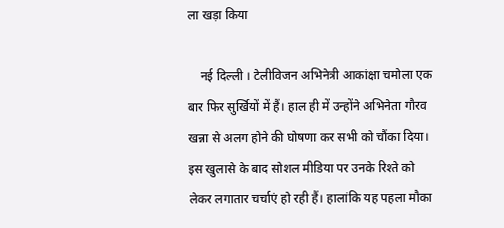ला खड़ा किया

    नई दिल्ली । टेलीविजन अभिनेत्री आकांक्षा चमोला एक बार फिर सुर्खियों में हैं। हाल ही में उन्होंने अभिनेता गौरव खन्ना से अलग होने की घोषणा कर सभी को चौंका दिया। इस खुलासे के बाद सोशल मीडिया पर उनके रिश्ते को लेकर लगातार चर्चाएं हो रही हैं। हालांकि यह पहला मौका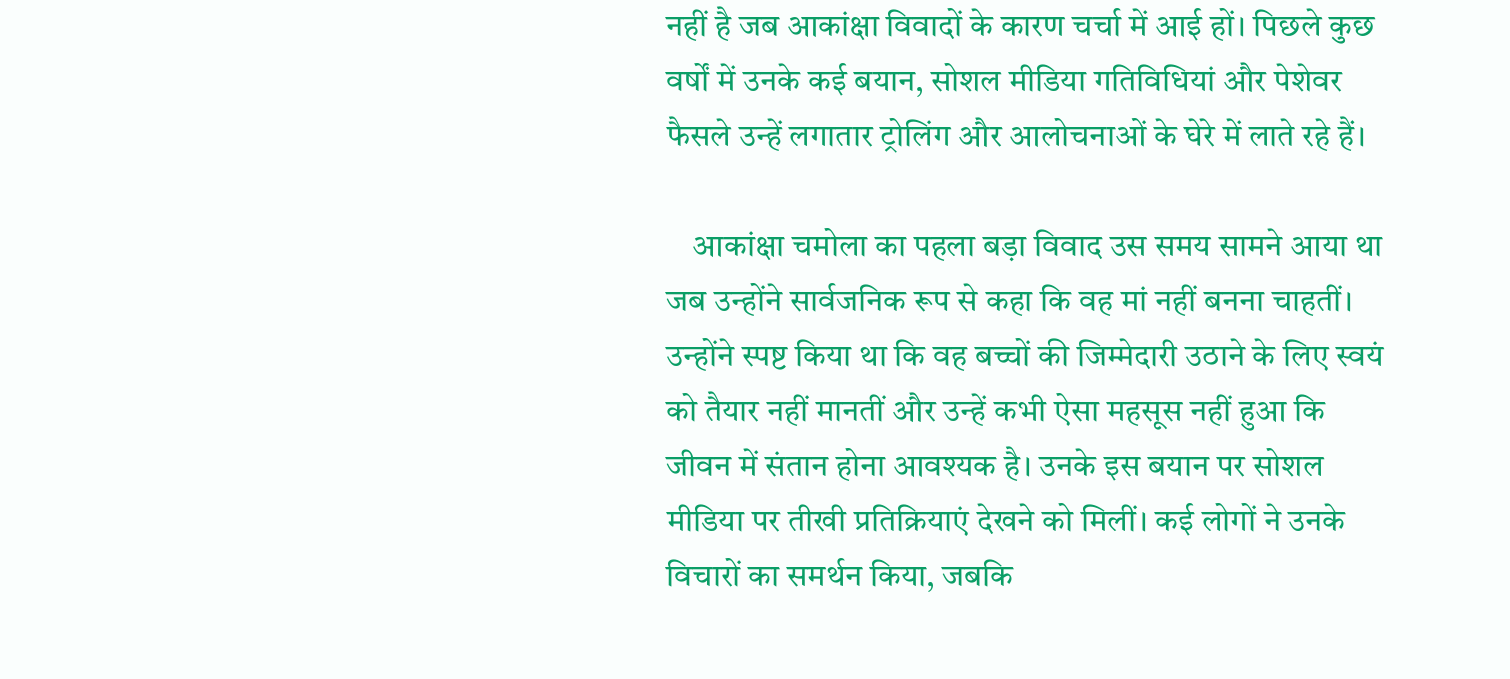नहीं है जब आकांक्षा विवादों के कारण चर्चा में आई हों। पिछले कुछ वर्षों में उनके कई बयान, सोशल मीडिया गतिविधियां और पेशेवर फैसले उन्हें लगातार ट्रोलिंग और आलोचनाओं के घेरे में लाते रहे हैं।

    आकांक्षा चमोला का पहला बड़ा विवाद उस समय सामने आया था जब उन्होंने सार्वजनिक रूप से कहा कि वह मां नहीं बनना चाहतीं। उन्होंने स्पष्ट किया था कि वह बच्चों की जिम्मेदारी उठाने के लिए स्वयं को तैयार नहीं मानतीं और उन्हें कभी ऐसा महसूस नहीं हुआ कि जीवन में संतान होना आवश्यक है। उनके इस बयान पर सोशल मीडिया पर तीखी प्रतिक्रियाएं देखने को मिलीं। कई लोगों ने उनके विचारों का समर्थन किया, जबकि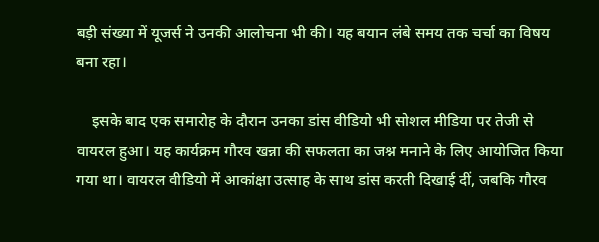बड़ी संख्या में यूजर्स ने उनकी आलोचना भी की। यह बयान लंबे समय तक चर्चा का विषय बना रहा।

    इसके बाद एक समारोह के दौरान उनका डांस वीडियो भी सोशल मीडिया पर तेजी से वायरल हुआ। यह कार्यक्रम गौरव खन्ना की सफलता का जश्न मनाने के लिए आयोजित किया गया था। वायरल वीडियो में आकांक्षा उत्साह के साथ डांस करती दिखाई दीं, जबकि गौरव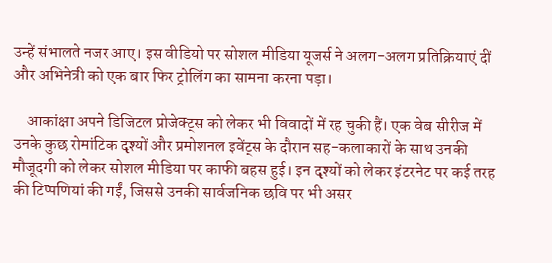उन्हें संभालते नजर आए। इस वीडियो पर सोशल मीडिया यूजर्स ने अलग-अलग प्रतिक्रियाएं दीं और अभिनेत्री को एक बार फिर ट्रोलिंग का सामना करना पड़ा।

    आकांक्षा अपने डिजिटल प्रोजेक्ट्स को लेकर भी विवादों में रह चुकी हैं। एक वेब सीरीज में उनके कुछ रोमांटिक दृश्यों और प्रमोशनल इवेंट्स के दौरान सह-कलाकारों के साथ उनकी मौजूदगी को लेकर सोशल मीडिया पर काफी बहस हुई। इन दृश्यों को लेकर इंटरनेट पर कई तरह की टिप्पणियां की गईं, जिससे उनकी सार्वजनिक छवि पर भी असर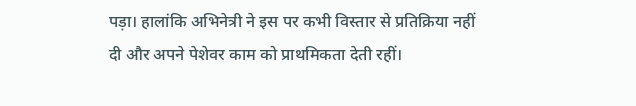पड़ा। हालांकि अभिनेत्री ने इस पर कभी विस्तार से प्रतिक्रिया नहीं दी और अपने पेशेवर काम को प्राथमिकता देती रहीं।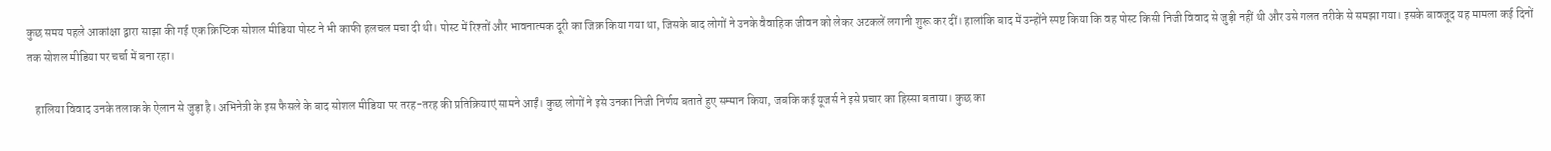कुछ समय पहले आकांक्षा द्वारा साझा की गई एक क्रिप्टिक सोशल मीडिया पोस्ट ने भी काफी हलचल मचा दी थी। पोस्ट में रिश्तों और भावनात्मक दूरी का जिक्र किया गया था, जिसके बाद लोगों ने उनके वैवाहिक जीवन को लेकर अटकलें लगानी शुरू कर दीं। हालांकि बाद में उन्होंने स्पष्ट किया कि वह पोस्ट किसी निजी विवाद से जुड़ी नहीं थी और उसे गलत तरीके से समझा गया। इसके बावजूद यह मामला कई दिनों तक सोशल मीडिया पर चर्चा में बना रहा।

    हालिया विवाद उनके तलाक के ऐलान से जुड़ा है। अभिनेत्री के इस फैसले के बाद सोशल मीडिया पर तरह-तरह की प्रतिक्रियाएं सामने आईं। कुछ लोगों ने इसे उनका निजी निर्णय बताते हुए सम्मान किया, जबकि कई यूजर्स ने इसे प्रचार का हिस्सा बताया। कुछ का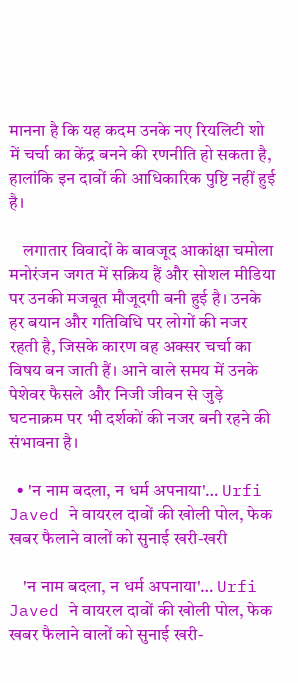मानना है कि यह कदम उनके नए रियलिटी शो में चर्चा का केंद्र बनने की रणनीति हो सकता है, हालांकि इन दावों की आधिकारिक पुष्टि नहीं हुई है।

    लगातार विवादों के बावजूद आकांक्षा चमोला मनोरंजन जगत में सक्रिय हैं और सोशल मीडिया पर उनकी मजबूत मौजूदगी बनी हुई है। उनके हर बयान और गतिविधि पर लोगों की नजर रहती है, जिसके कारण वह अक्सर चर्चा का विषय बन जाती हैं। आने वाले समय में उनके पेशेवर फैसले और निजी जीवन से जुड़े घटनाक्रम पर भी दर्शकों की नजर बनी रहने की संभावना है।

  • 'न नाम बदला, न धर्म अपनाया'… Urfi Javed ने वायरल दावों की खोली पोल, फेक खबर फैलाने वालों को सुनाई खरी-खरी

    'न नाम बदला, न धर्म अपनाया'… Urfi Javed ने वायरल दावों की खोली पोल, फेक खबर फैलाने वालों को सुनाई खरी-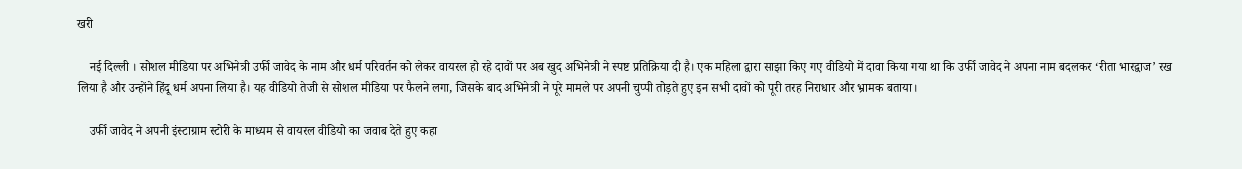खरी

    नई दिल्ली । सोशल मीडिया पर अभिनेत्री उर्फी जावेद के नाम और धर्म परिवर्तन को लेकर वायरल हो रहे दावों पर अब खुद अभिनेत्री ने स्पष्ट प्रतिक्रिया दी है। एक महिला द्वारा साझा किए गए वीडियो में दावा किया गया था कि उर्फी जावेद ने अपना नाम बदलकर ‘रीता भारद्वाज’ रख लिया है और उन्होंने हिंदू धर्म अपना लिया है। यह वीडियो तेजी से सोशल मीडिया पर फैलने लगा, जिसके बाद अभिनेत्री ने पूरे मामले पर अपनी चुप्पी तोड़ते हुए इन सभी दावों को पूरी तरह निराधार और भ्रामक बताया।

    उर्फी जावेद ने अपनी इंस्टाग्राम स्टोरी के माध्यम से वायरल वीडियो का जवाब देते हुए कहा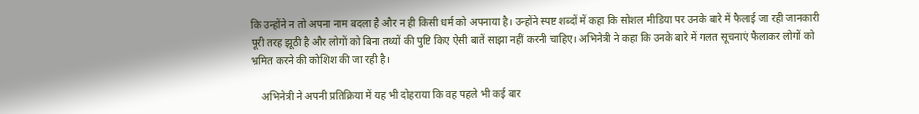कि उन्होंने न तो अपना नाम बदला है और न ही किसी धर्म को अपनाया है। उन्होंने स्पष्ट शब्दों में कहा कि सोशल मीडिया पर उनके बारे में फैलाई जा रही जानकारी पूरी तरह झूठी है और लोगों को बिना तथ्यों की पुष्टि किए ऐसी बातें साझा नहीं करनी चाहिए। अभिनेत्री ने कहा कि उनके बारे में गलत सूचनाएं फैलाकर लोगों को भ्रमित करने की कोशिश की जा रही है।

    अभिनेत्री ने अपनी प्रतिक्रिया में यह भी दोहराया कि वह पहले भी कई बार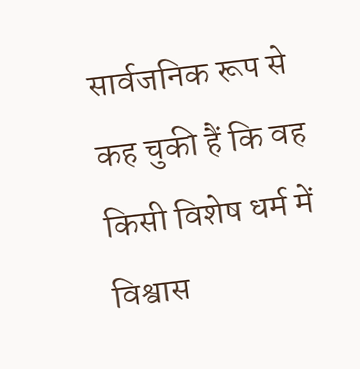सार्वजनिक रूप से कह चुकी हैं कि वह किसी विशेष धर्म में विश्वास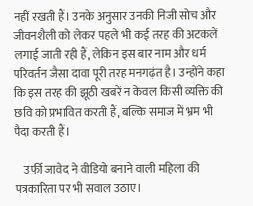नहीं रखती हैं। उनके अनुसार उनकी निजी सोच और जीवनशैली को लेकर पहले भी कई तरह की अटकलें लगाई जाती रही हैं, लेकिन इस बार नाम और धर्म परिवर्तन जैसा दावा पूरी तरह मनगढ़ंत है। उन्होंने कहा कि इस तरह की झूठी खबरें न केवल किसी व्यक्ति की छवि को प्रभावित करती हैं, बल्कि समाज में भ्रम भी पैदा करती हैं।

    उर्फी जावेद ने वीडियो बनाने वाली महिला की पत्रकारिता पर भी सवाल उठाए।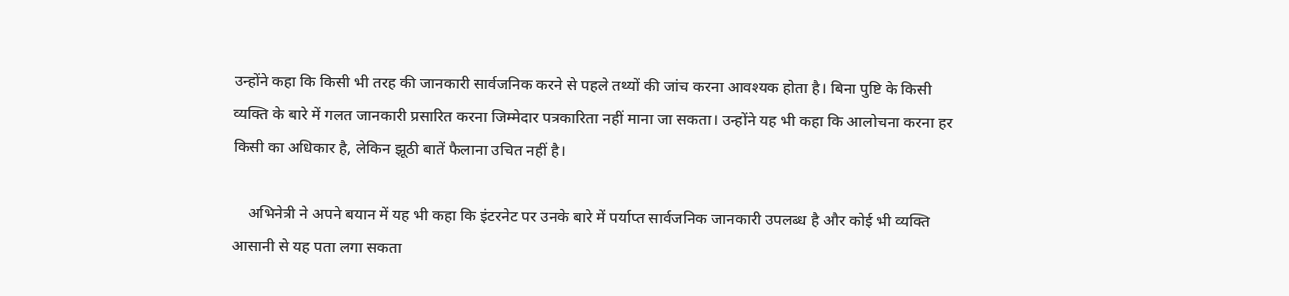उन्होंने कहा कि किसी भी तरह की जानकारी सार्वजनिक करने से पहले तथ्यों की जांच करना आवश्यक होता है। बिना पुष्टि के किसी व्यक्ति के बारे में गलत जानकारी प्रसारित करना जिम्मेदार पत्रकारिता नहीं माना जा सकता। उन्होंने यह भी कहा कि आलोचना करना हर किसी का अधिकार है, लेकिन झूठी बातें फैलाना उचित नहीं है।

    अभिनेत्री ने अपने बयान में यह भी कहा कि इंटरनेट पर उनके बारे में पर्याप्त सार्वजनिक जानकारी उपलब्ध है और कोई भी व्यक्ति आसानी से यह पता लगा सकता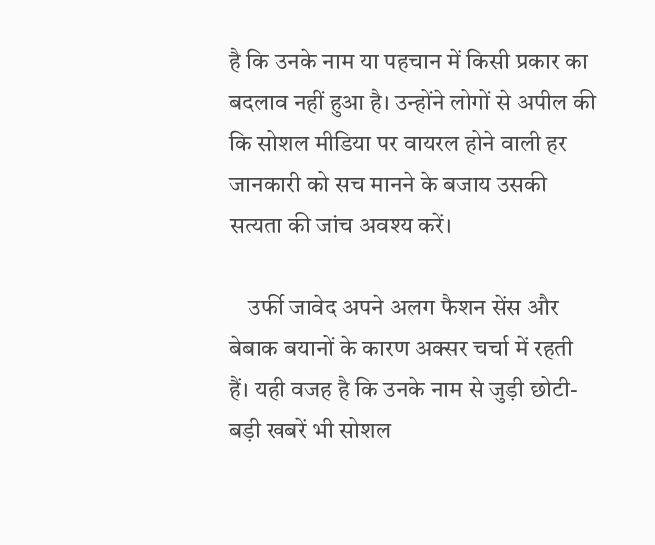है कि उनके नाम या पहचान में किसी प्रकार का बदलाव नहीं हुआ है। उन्होंने लोगों से अपील की कि सोशल मीडिया पर वायरल होने वाली हर जानकारी को सच मानने के बजाय उसकी सत्यता की जांच अवश्य करें।

    उर्फी जावेद अपने अलग फैशन सेंस और बेबाक बयानों के कारण अक्सर चर्चा में रहती हैं। यही वजह है कि उनके नाम से जुड़ी छोटी-बड़ी खबरें भी सोशल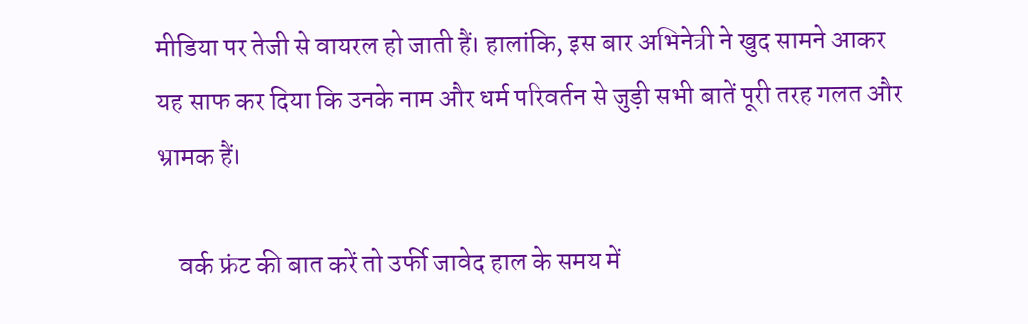मीडिया पर तेजी से वायरल हो जाती हैं। हालांकि, इस बार अभिनेत्री ने खुद सामने आकर यह साफ कर दिया कि उनके नाम और धर्म परिवर्तन से जुड़ी सभी बातें पूरी तरह गलत और भ्रामक हैं।

    वर्क फ्रंट की बात करें तो उर्फी जावेद हाल के समय में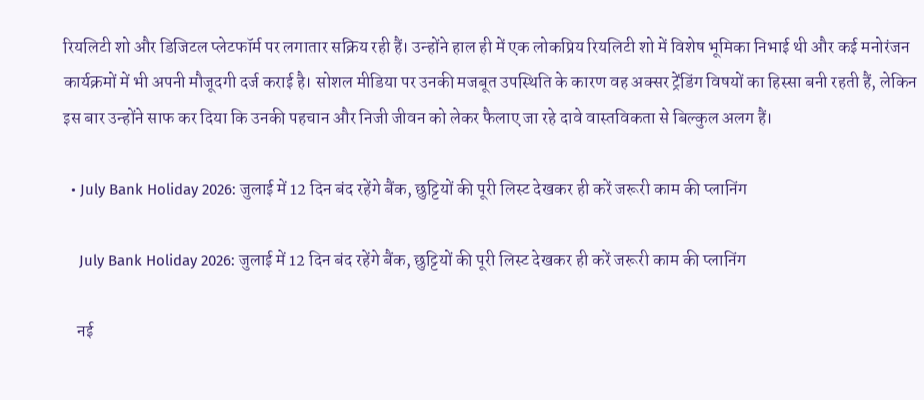रियलिटी शो और डिजिटल प्लेटफॉर्म पर लगातार सक्रिय रही हैं। उन्होंने हाल ही में एक लोकप्रिय रियलिटी शो में विशेष भूमिका निभाई थी और कई मनोरंजन कार्यक्रमों में भी अपनी मौजूदगी दर्ज कराई है। सोशल मीडिया पर उनकी मजबूत उपस्थिति के कारण वह अक्सर ट्रेंडिंग विषयों का हिस्सा बनी रहती हैं, लेकिन इस बार उन्होंने साफ कर दिया कि उनकी पहचान और निजी जीवन को लेकर फैलाए जा रहे दावे वास्तविकता से बिल्कुल अलग हैं।

  • July Bank Holiday 2026: जुलाई में 12 दिन बंद रहेंगे बैंक, छुट्टियों की पूरी लिस्ट देखकर ही करें जरूरी काम की प्लानिंग

    July Bank Holiday 2026: जुलाई में 12 दिन बंद रहेंगे बैंक, छुट्टियों की पूरी लिस्ट देखकर ही करें जरूरी काम की प्लानिंग

    नई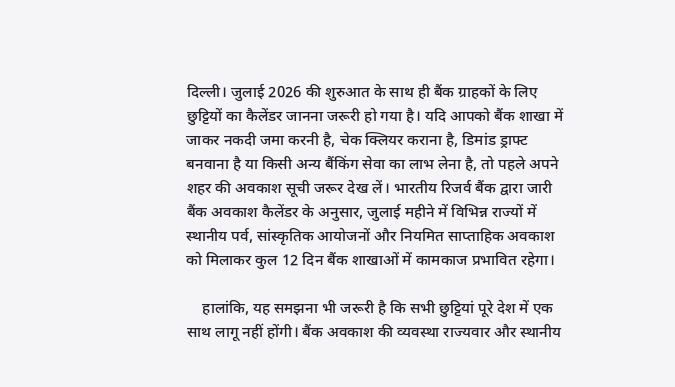दिल्ली। जुलाई 2026 की शुरुआत के साथ ही बैंक ग्राहकों के लिए छुट्टियों का कैलेंडर जानना जरूरी हो गया है। यदि आपको बैंक शाखा में जाकर नकदी जमा करनी है, चेक क्लियर कराना है, डिमांड ड्राफ्ट बनवाना है या किसी अन्य बैंकिंग सेवा का लाभ लेना है, तो पहले अपने शहर की अवकाश सूची जरूर देख लें। भारतीय रिजर्व बैंक द्वारा जारी बैंक अवकाश कैलेंडर के अनुसार, जुलाई महीने में विभिन्न राज्यों में स्थानीय पर्व, सांस्कृतिक आयोजनों और नियमित साप्ताहिक अवकाश को मिलाकर कुल 12 दिन बैंक शाखाओं में कामकाज प्रभावित रहेगा।

    हालांकि, यह समझना भी जरूरी है कि सभी छुट्टियां पूरे देश में एक साथ लागू नहीं होंगी। बैंक अवकाश की व्यवस्था राज्यवार और स्थानीय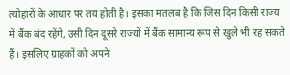त्योहारों के आधार पर तय होती है। इसका मतलब है कि जिस दिन किसी राज्य में बैंक बंद रहेंगे, उसी दिन दूसरे राज्यों में बैंक सामान्य रूप से खुले भी रह सकते हैं। इसलिए ग्राहकों को अपने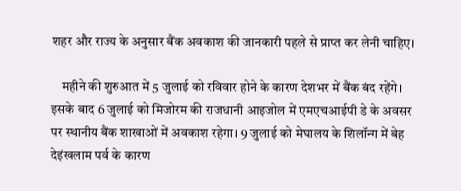शहर और राज्य के अनुसार बैंक अवकाश की जानकारी पहले से प्राप्त कर लेनी चाहिए।

    महीने की शुरुआत में 5 जुलाई को रविवार होने के कारण देशभर में बैंक बंद रहेंगे। इसके बाद 6 जुलाई को मिजोरम की राजधानी आइजोल में एमएचआईपी डे के अवसर पर स्थानीय बैंक शाखाओं में अवकाश रहेगा। 9 जुलाई को मेघालय के शिलॉन्ग में बेह देइंखलाम पर्व के कारण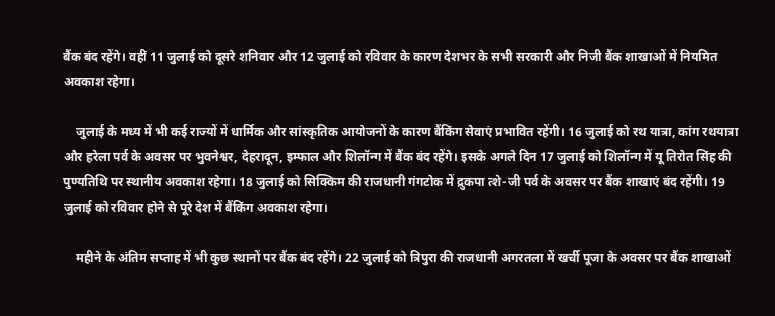बैंक बंद रहेंगे। वहीं 11 जुलाई को दूसरे शनिवार और 12 जुलाई को रविवार के कारण देशभर के सभी सरकारी और निजी बैंक शाखाओं में नियमित अवकाश रहेगा।

    जुलाई के मध्य में भी कई राज्यों में धार्मिक और सांस्कृतिक आयोजनों के कारण बैंकिंग सेवाएं प्रभावित रहेंगी। 16 जुलाई को रथ यात्रा, कांग रथयात्रा और हरेला पर्व के अवसर पर भुवनेश्वर, देहरादून, इम्फाल और शिलॉन्ग में बैंक बंद रहेंगे। इसके अगले दिन 17 जुलाई को शिलॉन्ग में यू तिरोत सिंह की पुण्यतिथि पर स्थानीय अवकाश रहेगा। 18 जुलाई को सिक्किम की राजधानी गंगटोक में द्रुकपा त्शे-जी पर्व के अवसर पर बैंक शाखाएं बंद रहेंगी। 19 जुलाई को रविवार होने से पूरे देश में बैंकिंग अवकाश रहेगा।

    महीने के अंतिम सप्ताह में भी कुछ स्थानों पर बैंक बंद रहेंगे। 22 जुलाई को त्रिपुरा की राजधानी अगरतला में खर्ची पूजा के अवसर पर बैंक शाखाओं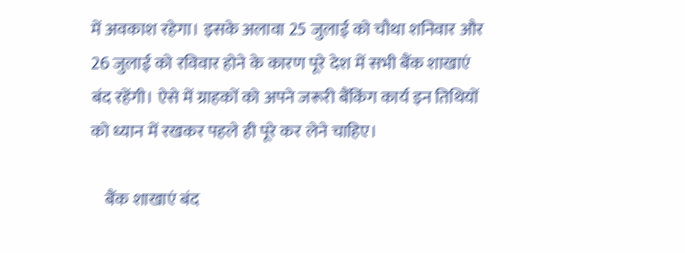में अवकाश रहेगा। इसके अलावा 25 जुलाई को चौथा शनिवार और 26 जुलाई को रविवार होने के कारण पूरे देश में सभी बैंक शाखाएं बंद रहेंगी। ऐसे में ग्राहकों को अपने जरूरी बैंकिंग कार्य इन तिथियों को ध्यान में रखकर पहले ही पूरे कर लेने चाहिए।

    बैंक शाखाएं बंद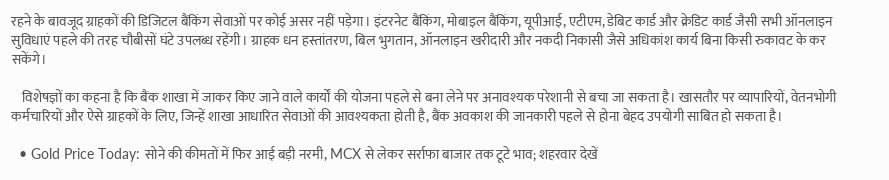रहने के बावजूद ग्राहकों की डिजिटल बैंकिंग सेवाओं पर कोई असर नहीं पड़ेगा। इंटरनेट बैंकिंग, मोबाइल बैंकिंग, यूपीआई, एटीएम, डेबिट कार्ड और क्रेडिट कार्ड जैसी सभी ऑनलाइन सुविधाएं पहले की तरह चौबीसों घंटे उपलब्ध रहेंगी। ग्राहक धन हस्तांतरण, बिल भुगतान, ऑनलाइन खरीदारी और नकदी निकासी जैसे अधिकांश कार्य बिना किसी रुकावट के कर सकेंगे।

    विशेषज्ञों का कहना है कि बैंक शाखा में जाकर किए जाने वाले कार्यों की योजना पहले से बना लेने पर अनावश्यक परेशानी से बचा जा सकता है। खासतौर पर व्यापारियों, वेतनभोगी कर्मचारियों और ऐसे ग्राहकों के लिए, जिन्हें शाखा आधारित सेवाओं की आवश्यकता होती है, बैंक अवकाश की जानकारी पहले से होना बेहद उपयोगी साबित हो सकता है।

  • Gold Price Today: सोने की कीमतों में फिर आई बड़ी नरमी, MCX से लेकर सर्राफा बाजार तक टूटे भाव; शहरवार देखें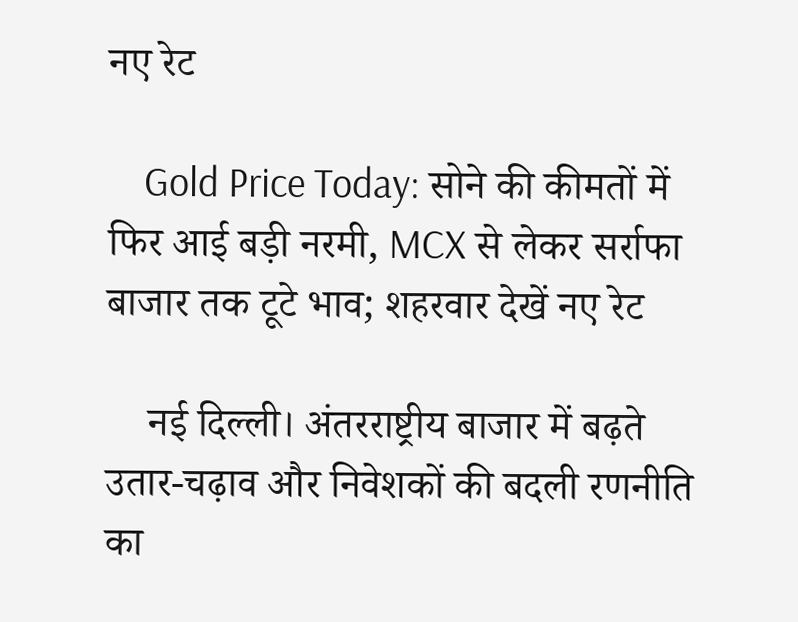नए रेट

    Gold Price Today: सोने की कीमतों में फिर आई बड़ी नरमी, MCX से लेकर सर्राफा बाजार तक टूटे भाव; शहरवार देखें नए रेट

    नई दिल्ली। अंतरराष्ट्रीय बाजार में बढ़ते उतार-चढ़ाव और निवेशकों की बदली रणनीति का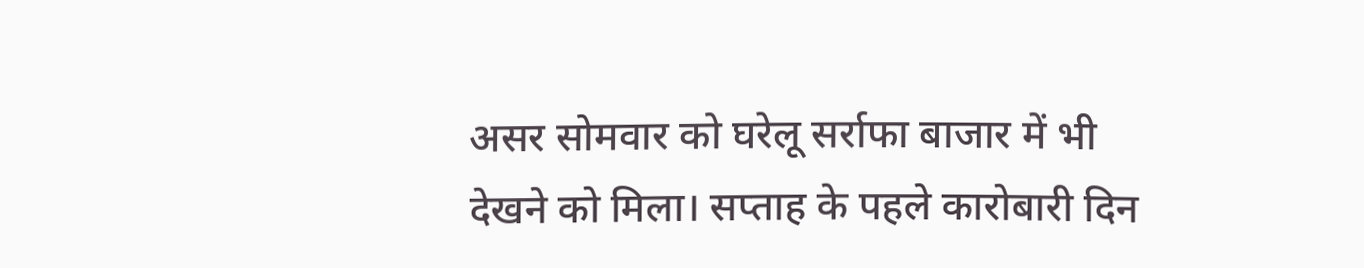असर सोमवार को घरेलू सर्राफा बाजार में भी देखने को मिला। सप्ताह के पहले कारोबारी दिन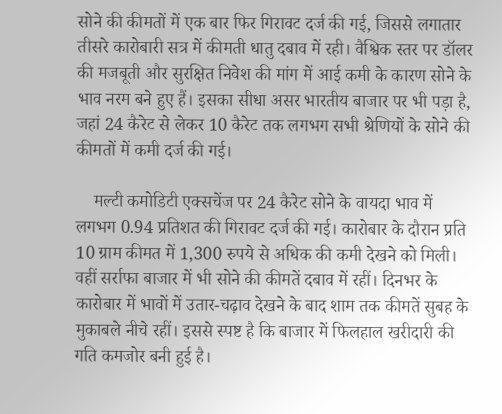सोने की कीमतों में एक बार फिर गिरावट दर्ज की गई, जिससे लगातार तीसरे कारोबारी सत्र में कीमती धातु दबाव में रही। वैश्विक स्तर पर डॉलर की मजबूती और सुरक्षित निवेश की मांग में आई कमी के कारण सोने के भाव नरम बने हुए हैं। इसका सीधा असर भारतीय बाजार पर भी पड़ा है, जहां 24 कैरेट से लेकर 10 कैरेट तक लगभग सभी श्रेणियों के सोने की कीमतों में कमी दर्ज की गई।

    मल्टी कमोडिटी एक्सचेंज पर 24 कैरेट सोने के वायदा भाव में लगभग 0.94 प्रतिशत की गिरावट दर्ज की गई। कारोबार के दौरान प्रति 10 ग्राम कीमत में 1,300 रुपये से अधिक की कमी देखने को मिली। वहीं सर्राफा बाजार में भी सोने की कीमतें दबाव में रहीं। दिनभर के कारोबार में भावों में उतार-चढ़ाव देखने के बाद शाम तक कीमतें सुबह के मुकाबले नीचे रहीं। इससे स्पष्ट है कि बाजार में फिलहाल खरीदारी की गति कमजोर बनी हुई है।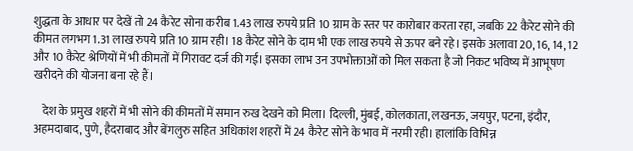शुद्धता के आधार पर देखें तो 24 कैरेट सोना करीब 1.43 लाख रुपये प्रति 10 ग्राम के स्तर पर कारोबार करता रहा, जबकि 22 कैरेट सोने की कीमत लगभग 1.31 लाख रुपये प्रति 10 ग्राम रही। 18 कैरेट सोने के दाम भी एक लाख रुपये से ऊपर बने रहे। इसके अलावा 20, 16, 14, 12 और 10 कैरेट श्रेणियों में भी कीमतों में गिरावट दर्ज की गई। इसका लाभ उन उपभोक्ताओं को मिल सकता है जो निकट भविष्य में आभूषण खरीदने की योजना बना रहे हैं।

    देश के प्रमुख शहरों में भी सोने की कीमतों में समान रुख देखने को मिला। दिल्ली, मुंबई, कोलकाता, लखनऊ, जयपुर, पटना, इंदौर, अहमदाबाद, पुणे, हैदराबाद और बेंगलुरु सहित अधिकांश शहरों में 24 कैरेट सोने के भाव में नरमी रही। हालांकि विभिन्न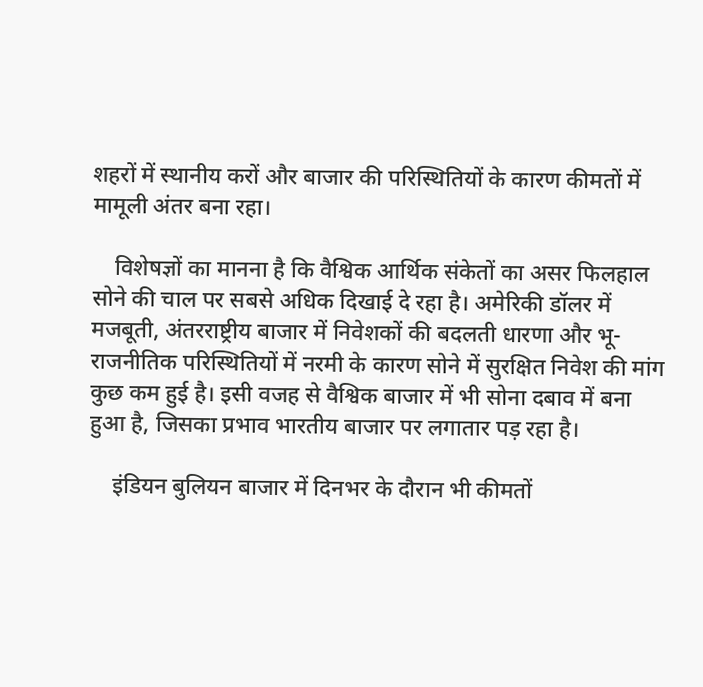शहरों में स्थानीय करों और बाजार की परिस्थितियों के कारण कीमतों में मामूली अंतर बना रहा।

    विशेषज्ञों का मानना है कि वैश्विक आर्थिक संकेतों का असर फिलहाल सोने की चाल पर सबसे अधिक दिखाई दे रहा है। अमेरिकी डॉलर में मजबूती, अंतरराष्ट्रीय बाजार में निवेशकों की बदलती धारणा और भू-राजनीतिक परिस्थितियों में नरमी के कारण सोने में सुरक्षित निवेश की मांग कुछ कम हुई है। इसी वजह से वैश्विक बाजार में भी सोना दबाव में बना हुआ है, जिसका प्रभाव भारतीय बाजार पर लगातार पड़ रहा है।

    इंडियन बुलियन बाजार में दिनभर के दौरान भी कीमतों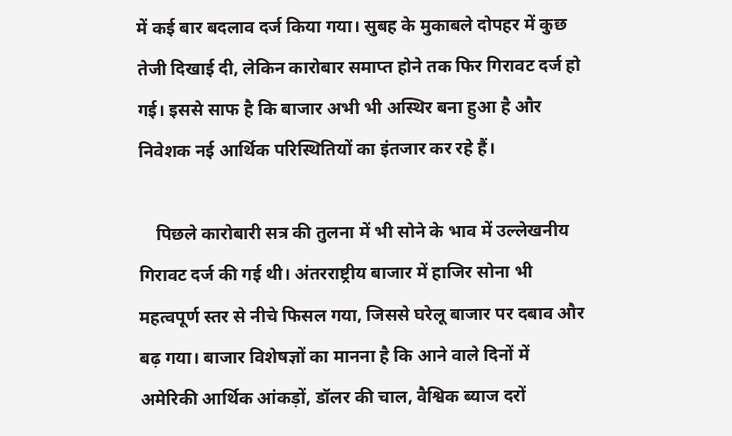में कई बार बदलाव दर्ज किया गया। सुबह के मुकाबले दोपहर में कुछ तेजी दिखाई दी, लेकिन कारोबार समाप्त होने तक फिर गिरावट दर्ज हो गई। इससे साफ है कि बाजार अभी भी अस्थिर बना हुआ है और निवेशक नई आर्थिक परिस्थितियों का इंतजार कर रहे हैं।

    पिछले कारोबारी सत्र की तुलना में भी सोने के भाव में उल्लेखनीय गिरावट दर्ज की गई थी। अंतरराष्ट्रीय बाजार में हाजिर सोना भी महत्वपूर्ण स्तर से नीचे फिसल गया, जिससे घरेलू बाजार पर दबाव और बढ़ गया। बाजार विशेषज्ञों का मानना है कि आने वाले दिनों में अमेरिकी आर्थिक आंकड़ों, डॉलर की चाल, वैश्विक ब्याज दरों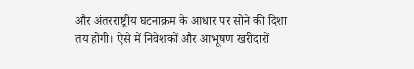और अंतरराष्ट्रीय घटनाक्रम के आधार पर सोने की दिशा तय होगी। ऐसे में निवेशकों और आभूषण खरीदारों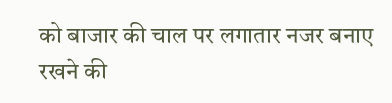को बाजार की चाल पर लगातार नजर बनाए रखने की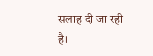सलाह दी जा रही है।